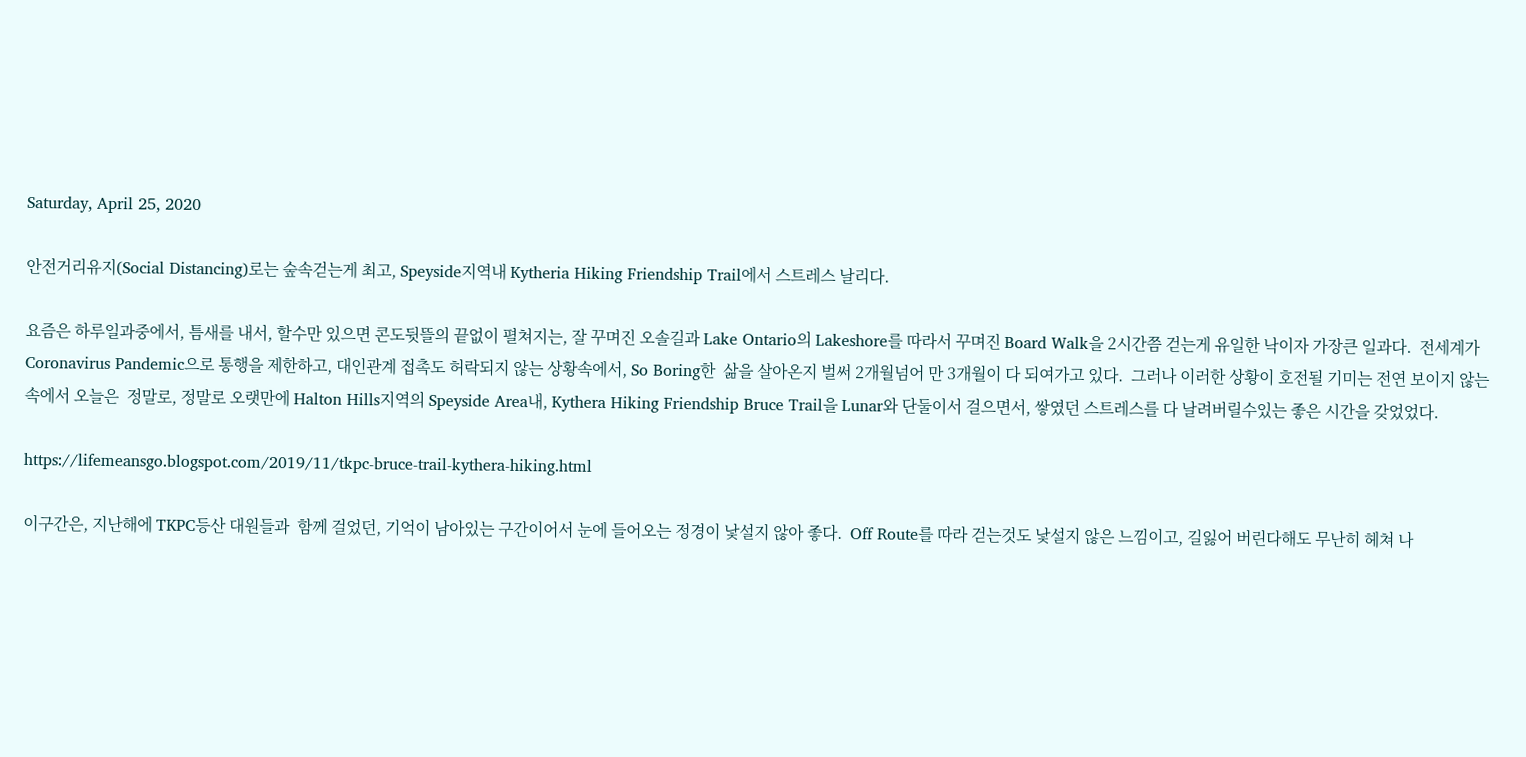Saturday, April 25, 2020

안전거리유지(Social Distancing)로는 숲속걷는게 최고, Speyside지역내 Kytheria Hiking Friendship Trail에서 스트레스 날리다.

요즘은 하루일과중에서, 틈새를 내서, 할수만 있으면 콘도뒷뜰의 끝없이 펼쳐지는, 잘 꾸며진 오솔길과 Lake Ontario의 Lakeshore를 따라서 꾸며진 Board Walk을 2시간쯤 걷는게 유일한 낙이자 가장큰 일과다.  전세계가 Coronavirus Pandemic으로 통행을 제한하고, 대인관계 접촉도 허락되지 않는 상황속에서, So Boring한  삶을 살아온지 벌써 2개월넘어 만 3개월이 다 되여가고 있다.  그러나 이러한 상황이 호전될 기미는 전연 보이지 않는속에서 오늘은  정말로, 정말로 오랫만에 Halton Hills지역의 Speyside Area내, Kythera Hiking Friendship Bruce Trail을 Lunar와 단둘이서 걸으면서, 쌓였던 스트레스를 다 날려버릴수있는 좋은 시간을 갖었었다.

https://lifemeansgo.blogspot.com/2019/11/tkpc-bruce-trail-kythera-hiking.html

이구간은, 지난해에 TKPC등산 대원들과  함께 걸었던, 기억이 남아있는 구간이어서 눈에 들어오는 정경이 낯설지 않아 좋다.  Off Route를 따라 걷는것도 낯설지 않은 느낌이고, 길잃어 버린다해도 무난히 헤쳐 나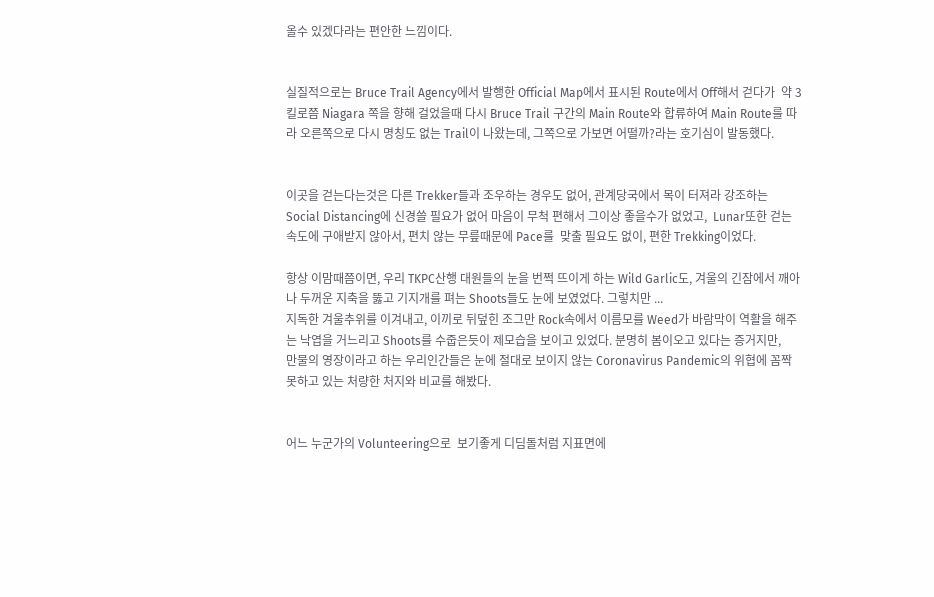올수 있겠다라는 편안한 느낌이다.


실질적으로는 Bruce Trail Agency에서 발행한 Official Map에서 표시된 Route에서 Off해서 걷다가  약 3킬로쯤 Niagara 쪽을 향해 걸었을때 다시 Bruce Trail 구간의 Main Route와 합류하여 Main Route를 따라 오른쪽으로 다시 명칭도 없는 Trail이 나왔는데, 그쪽으로 가보면 어떨까?라는 호기심이 발동했다.


이곳을 걷는다는것은 다른 Trekker들과 조우하는 경우도 없어, 관계당국에서 목이 터져라 강조하는 Social Distancing에 신경쓸 필요가 없어 마음이 무척 편해서 그이상 좋을수가 없었고,  Lunar또한 걷는 속도에 구애받지 않아서, 편치 않는 무릎때문에 Pace를  맞출 필요도 없이, 편한 Trekking이었다.

항상 이맘때쯤이면, 우리 TKPC산행 대원들의 눈을 번쩍 뜨이게 하는 Wild Garlic도, 겨울의 긴잠에서 깨아나 두꺼운 지축을 뚫고 기지개를 펴는 Shoots들도 눈에 보였었다. 그렇치만 ...
지독한 겨울추위를 이겨내고, 이끼로 뒤덮힌 조그만 Rock속에서 이름모를 Weed가 바람막이 역활을 해주는 낙엽을 거느리고 Shoots를 수줍은듯이 제모습을 보이고 있었다. 분명히 봄이오고 있다는 증거지만,
만물의 영장이라고 하는 우리인간들은 눈에 절대로 보이지 않는 Coronavirus Pandemic의 위협에 꼼짝 못하고 있는 처량한 처지와 비교를 해봤다.


어느 누군가의 Volunteering으로  보기좋게 디딤돌처럼 지표면에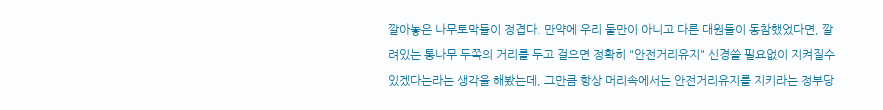깔아놓은 나무토막들이 정겹다. 만약에 우리 둘만이 아니고 다른 대원들이 동참했었다면, 깔려있는 통나무 두쪽의 거리를 두고 걸으면 정확히 "안전거리유지" 신경쓸 필요없이 지켜질수 있겠다는라는 생각을 해봤는데, 그만큼 항상 머리속에서는 안전거리유지를 지키라는 정부당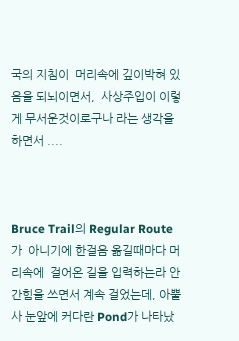국의 지침이  머리속에 깊이박혀 있음을 되뇌이면서,  사상주입이 이렇게 무서운것이로구나 라는 생각을 하면서 ....



Bruce Trail의 Regular Route 가  아니기에 한걸음 옮길때마다 머리속에  걸어온 길을 입력하는라 안간힘을 쓰면서 계속 걸었는데, 아뿔사 눈앞에 커다란 Pond가 나타났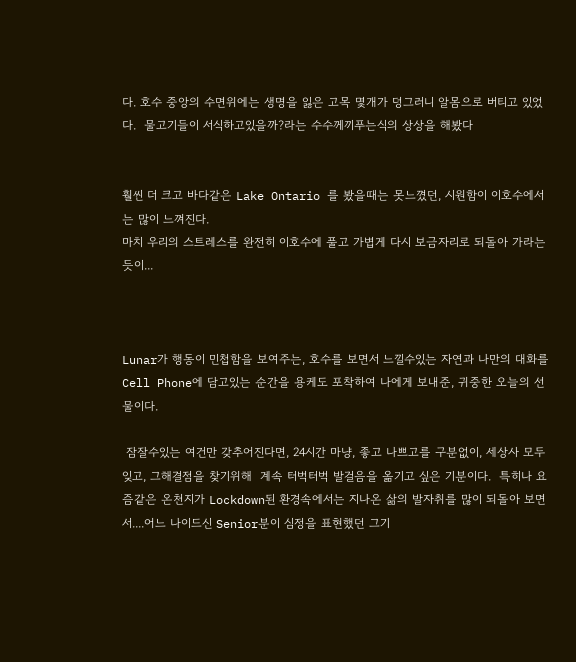다. 호수 중앙의 수면위에는 생명을 잃은 고목 몇개가 덩그러니 알몸으로 버티고 있었다.  물고기들이 서식하고있을까?라는 수수께끼푸는식의 상상을 해봤다


훨씬 더 크고 바다같은 Lake Ontario 를 봤을때는 못느꼈던, 시원함이 이호수에서는 많이 느껴진다.
마치 우리의 스트레스를 완전히 이호수에 풀고 가볍게 다시 보금자리로 되돌아 가라는 듯이...



Lunar가 행동이 민첩함을 보여주는, 호수를 보면서 느낄수있는 자연과 나만의 대화를 Cell Phone에 담고있는 순간을 용케도 포착하여 나에게 보내준, 귀중한 오늘의 선물이다.

 잠잘수있는 여건만 갖추어진다면, 24시간 마냥, 좋고 나쁘고를 구분없이, 세상사 모두 잊고, 그해결점을 찾기위해  계속 터벅터벅 발걸음을 옮기고 싶은 기분이다.  특히나 요즘같은 온천지가 Lockdown된 환경속에서는 지나온 삶의 발자취를 많이 되돌아 보면서....어느 나이드신 Senior분이 심정을 표현했던 그기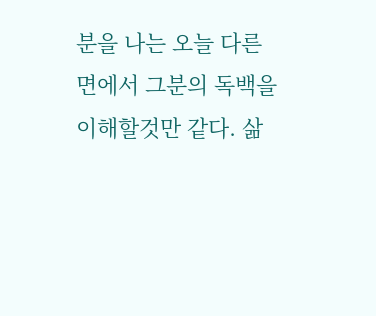분을 나는 오늘 다른면에서 그분의 독백을 이해할것만 같다. 삶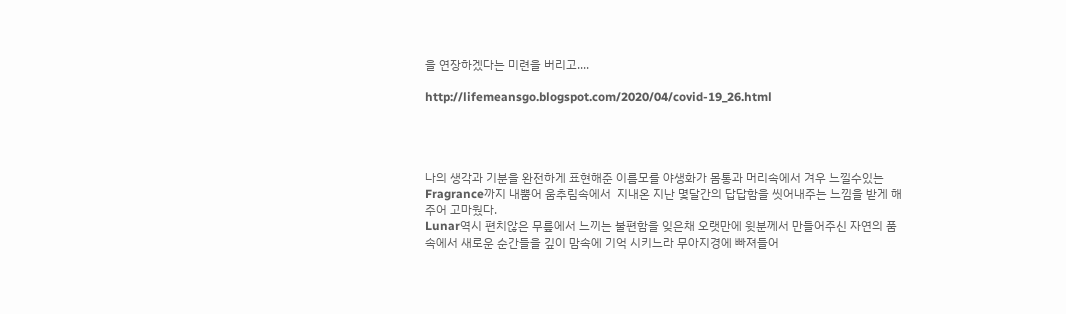을 연장하겠다는 미련을 버리고....

http://lifemeansgo.blogspot.com/2020/04/covid-19_26.html




나의 생각과 기분을 완전하게 표현해준 이름모를 야생화가 몸통과 머리속에서 겨우 느낄수있는 Fragrance까지 내뿜어 움추림속에서  지내온 지난 몇달간의 답답함을 씻어내주는 느낌을 받게 해주어 고마웠다.
Lunar역시 편치않은 무릎에서 느끼는 불편함을 잊은채 오랫만에 윗분께서 만들어주신 자연의 품속에서 새로운 순간들을 깊이 맘속에 기억 시키느라 무아지경에 빠져들어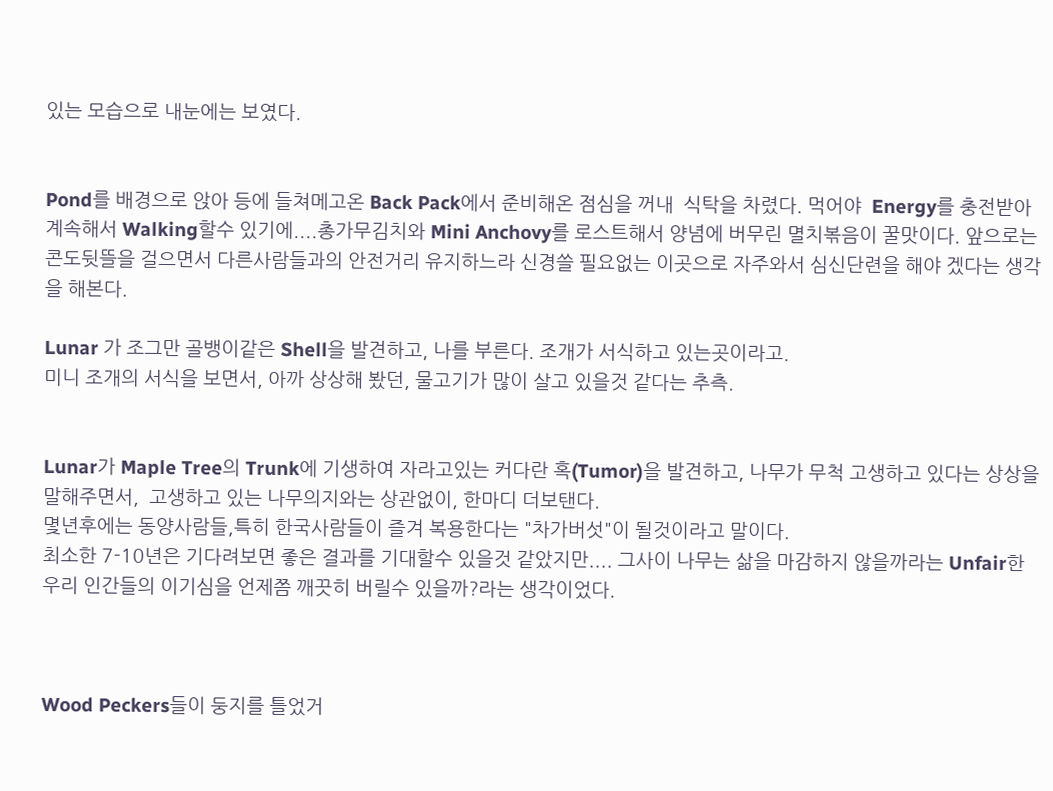있는 모습으로 내눈에는 보였다.


Pond를 배경으로 앉아 등에 들쳐메고온 Back Pack에서 준비해온 점심을 꺼내  식탁을 차렸다. 먹어야  Energy를 충전받아 계속해서 Walking할수 있기에....총가무김치와 Mini Anchovy를 로스트해서 양념에 버무린 멸치볶음이 꿀맛이다. 앞으로는 콘도뒷뜰을 걸으면서 다른사람들과의 안전거리 유지하느라 신경쓸 필요없는 이곳으로 자주와서 심신단련을 해야 겠다는 생각을 해본다.

Lunar 가 조그만 골뱅이같은 Shell을 발견하고, 나를 부른다. 조개가 서식하고 있는곳이라고.
미니 조개의 서식을 보면서, 아까 상상해 봤던, 물고기가 많이 살고 있을것 같다는 추측.


Lunar가 Maple Tree의 Trunk에 기생하여 자라고있는 커다란 혹(Tumor)을 발견하고, 나무가 무척 고생하고 있다는 상상을 말해주면서,  고생하고 있는 나무의지와는 상관없이, 한마디 더보탠다.
몇년후에는 동양사람들,특히 한국사람들이 즐겨 복용한다는 "차가버섯"이 될것이라고 말이다.
최소한 7-10년은 기다려보면 좋은 결과를 기대할수 있을것 같았지만.... 그사이 나무는 삶을 마감하지 않을까라는 Unfair한 우리 인간들의 이기심을 언제쯤 깨끗히 버릴수 있을까?라는 생각이었다.



Wood Peckers들이 둥지를 틀었거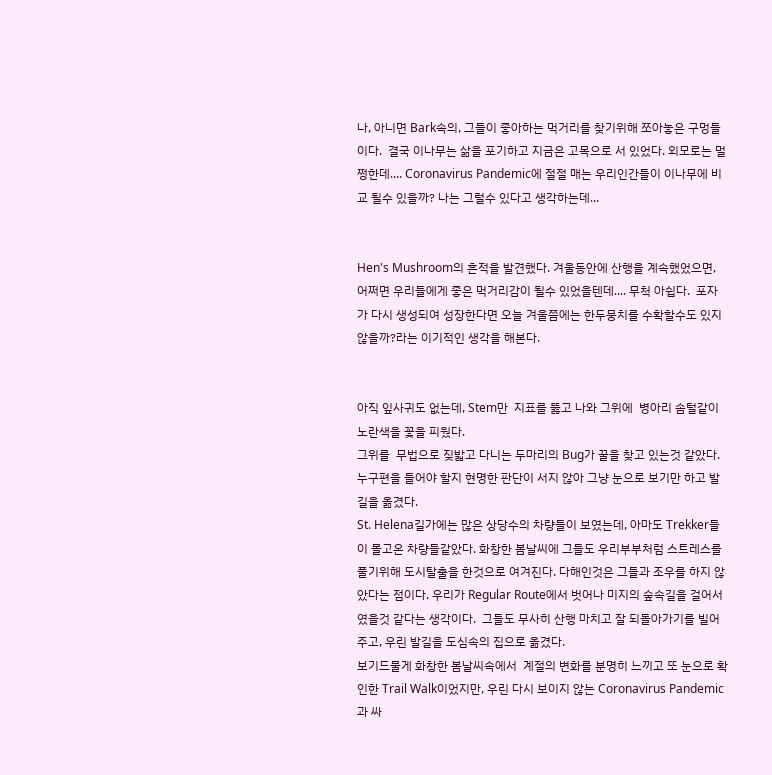나, 아니면 Bark속의, 그들이 좋아하는 먹거리를 찾기위해 쪼아놓은 구멍들이다.  결국 이나무는 삶을 포기하고 지금은 고목으로 서 있었다. 외모로는 멀쩡한데.... Coronavirus Pandemic에 절절 매는 우리인간들이 이나무에 비교 될수 있을까? 나는 그럴수 있다고 생각하는데...


Hen's Mushroom의 흔적을 발견했다. 겨울동안에 산행을 계속했었으면, 어쩌면 우리들에게 좋은 먹거리감이 될수 있었을텐데.... 무척 아쉽다.  포자가 다시 생성되여 성장한다면 오늘 겨울쯤에는 한두뭉치를 수확할수도 있지 않을까?라는 이기적인 생각을 해본다.


아직 잎사귀도 없는데, Stem만  지표를 뚫고 나와 그위에  병아리 솜털같이 노란색을 꽃을 피웠다.
그위를  무법으로 짖밟고 다니는 두마리의 Bug가 꿀을 찾고 있는것 같았다. 누구편을 들어야 할지 현명한 판단이 서지 않아 그냥 눈으로 보기만 하고 발길을 옮겼다.
St. Helena길가에는 많은 상당수의 차량들이 보였는데, 아마도 Trekker들이 몰고온 차량들같았다. 화창한 봄날씨에 그들도 우리부부처럼 스트레스를 풀기위해 도시탈출을 한것으로 여겨진다. 다해인것은 그들과 조우를 하지 않았다는 점이다. 우리가 Regular Route에서 벗어나 미지의 숲속길을 걸어서 였을것 같다는 생각이다.  그들도 무사히 산행 마치고 잘 되돌아가기를 빌어주고, 우린 발길을 도심속의 집으로 옮겼다.
보기드물게 화창한 봄날씨속에서  계절의 변화를 분명히 느끼고 또 눈으로 확인한 Trail Walk이었지만, 우린 다시 보이지 않는 Coronavirus Pandemic과 싸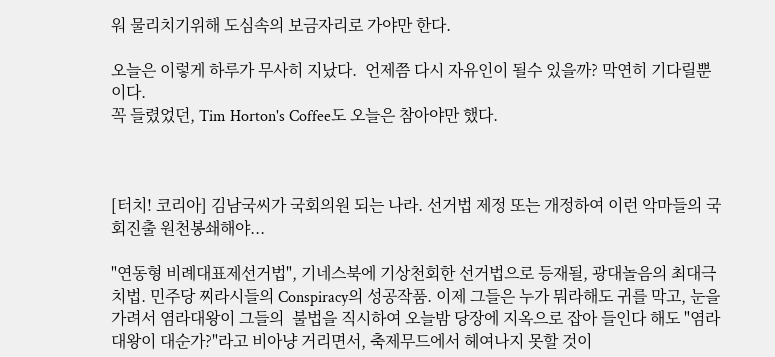워 물리치기위해 도심속의 보금자리로 가야만 한다.

오늘은 이렇게 하루가 무사히 지났다.  언제쯤 다시 자유인이 될수 있을까? 막연히 기다릴뿐이다.
꼭 들렸었던, Tim Horton's Coffee도 오늘은 참아야만 했다.



[터치! 코리아] 김남국씨가 국회의원 되는 나라. 선거법 제정 또는 개정하여 이런 악마들의 국회진출 원천봉쇄해야...

"연동형 비례대표제선거법", 기네스북에 기상천회한 선거법으로 등재될, 광대놀음의 최대극치법. 민주당 찌라시들의 Conspiracy의 성공작품. 이제 그들은 누가 뭐라해도 귀를 막고, 눈을 가려서 염라대왕이 그들의  불법을 직시하여 오늘밤 당장에 지옥으로 잡아 들인다 해도 "염라대왕이 대순가?"라고 비아냥 거리면서, 축제무드에서 헤여나지 못할 것이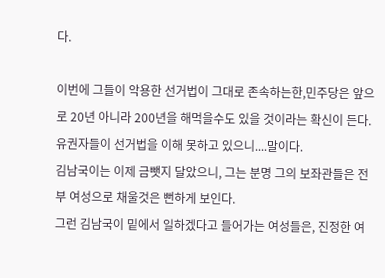다.

이번에 그들이 악용한 선거법이 그대로 존속하는한,민주당은 앞으로 20년 아니라 200년을 해먹을수도 있을 것이라는 확신이 든다. 유권자들이 선거법을 이해 못하고 있으니....말이다.
김남국이는 이제 금뺏지 달았으니, 그는 분명 그의 보좌관들은 전부 여성으로 채울것은 뻔하게 보인다.
그런 김남국이 밑에서 일하겠다고 들어가는 여성들은, 진정한 여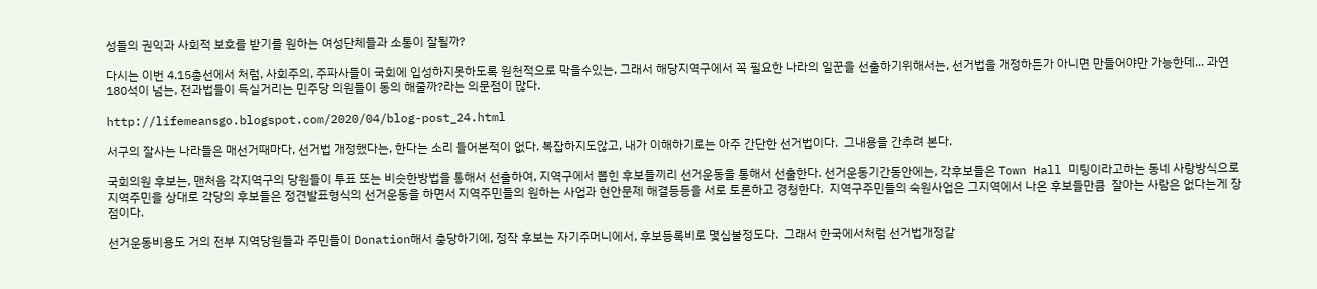성들의 권익과 사회적 보호를 받기를 원하는 여성단체들과 소통이 잘될까?

다시는 이번 4.15총선에서 처럼, 사회주의, 주파사들이 국회에 입성하지못하도록 원천적으로 막을수있는, 그래서 해당지역구에서 꼭 필요한 나라의 일꾼을 선출하기위해서는, 선거법을 개정하든가 아니면 만들어야만 가능한데... 과연 180석이 넘는, 전과법들이 득실거리는 민주당 의원들이 동의 해줄까?라는 의문점이 많다.

http://lifemeansgo.blogspot.com/2020/04/blog-post_24.html

서구의 잘사는 나라들은 매선거때마다, 선거법 개정했다는, 한다는 소리 들어본적이 없다. 복잡하지도않고, 내가 이해하기로는 아주 간단한 선거법이다.  그내용을 간추려 본다.

국회의원 후보는, 맨처음 각지역구의 당원들이 투표 또는 비슷한방법을 통해서 선출하여, 지역구에서 뽑힌 후보들끼리 선거운동을 통해서 선출한다. 선거운동기간동안에는, 각후보들은 Town Hall 미팅이라고하는 동네 사랑방식으로 지역주민을 상대로 각당의 후보들은 정견발표형식의 선거운동을 하면서 지역주민들의 원하는 사업과 현안문제 해결등등을 서로 토론하고 경청한다.  지역구주민들의 숙원사업은 그지역에서 나온 후보들만큼  잘아는 사람은 없다는게 장점이다.

선거운동비용도 거의 전부 지역당원들과 주민들이 Donation해서 충당하기에, 정작 후보는 자기주머니에서, 후보등록비로 몇십불정도다.  그래서 한국에서처럼 선거법개정같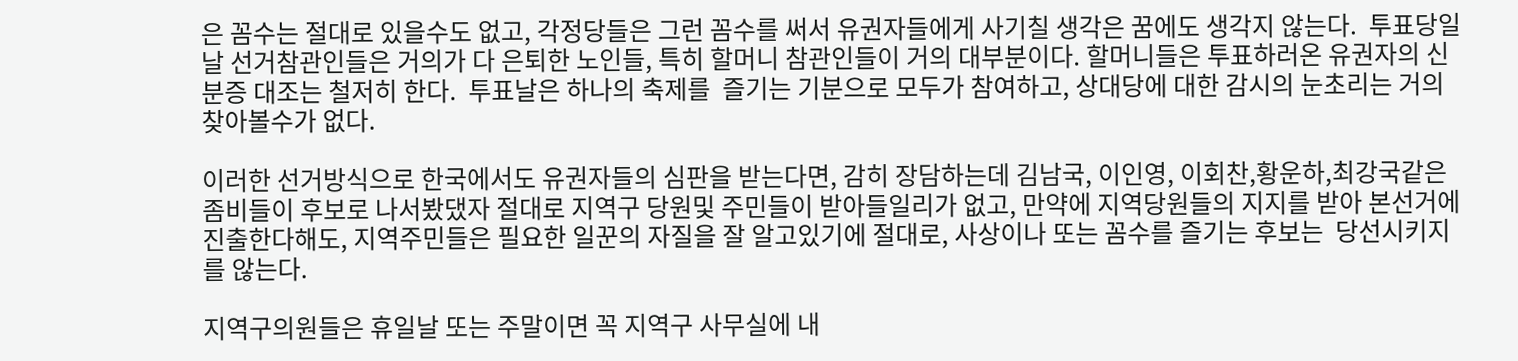은 꼼수는 절대로 있을수도 없고, 각정당들은 그런 꼼수를 써서 유권자들에게 사기칠 생각은 꿈에도 생각지 않는다.  투표당일날 선거참관인들은 거의가 다 은퇴한 노인들, 특히 할머니 참관인들이 거의 대부분이다. 할머니들은 투표하러온 유권자의 신분증 대조는 철저히 한다.  투표날은 하나의 축제를  즐기는 기분으로 모두가 참여하고, 상대당에 대한 감시의 눈초리는 거의 찾아볼수가 없다.

이러한 선거방식으로 한국에서도 유권자들의 심판을 받는다면, 감히 장담하는데 김남국, 이인영, 이회찬,황운하,최강국같은 좀비들이 후보로 나서봤댔자 절대로 지역구 당원및 주민들이 받아들일리가 없고, 만약에 지역당원들의 지지를 받아 본선거에 진출한다해도, 지역주민들은 필요한 일꾼의 자질을 잘 알고있기에 절대로, 사상이나 또는 꼼수를 즐기는 후보는  당선시키지를 않는다.

지역구의원들은 휴일날 또는 주말이면 꼭 지역구 사무실에 내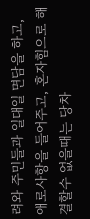려와 주민들과 일대일 면담을 하고, 애로사항을 들어주고, 혼자힘으로 해결할수 없을때는 당차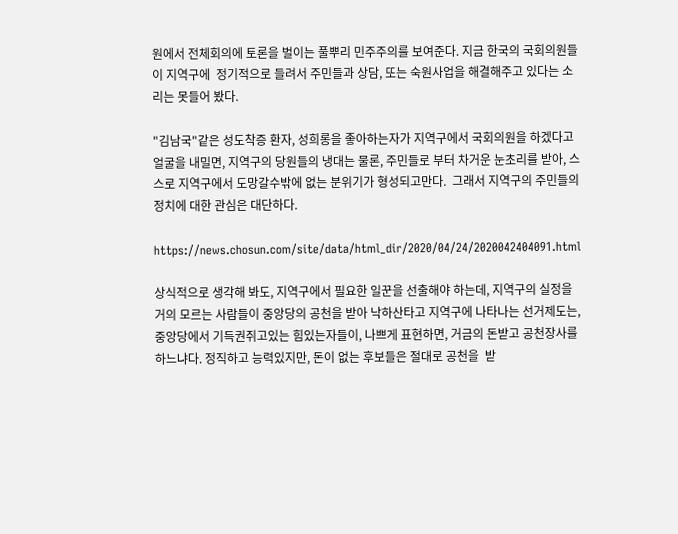원에서 전체회의에 토론을 벌이는 풀뿌리 민주주의를 보여준다. 지금 한국의 국회의원들이 지역구에  정기적으로 들려서 주민들과 상담, 또는 숙원사업을 해결해주고 있다는 소리는 못들어 봤다.

"김남국"같은 성도착증 환자, 성희롱을 좋아하는자가 지역구에서 국회의원을 하겠다고 얼굴을 내밀면, 지역구의 당원들의 냉대는 물론, 주민들로 부터 차거운 눈초리를 받아, 스스로 지역구에서 도망갈수밖에 없는 분위기가 형성되고만다.  그래서 지역구의 주민들의 정치에 대한 관심은 대단하다.

https://news.chosun.com/site/data/html_dir/2020/04/24/2020042404091.html

상식적으로 생각해 봐도, 지역구에서 필요한 일꾼을 선출해야 하는데, 지역구의 실정을 거의 모르는 사람들이 중앙당의 공천을 받아 낙하산타고 지역구에 나타나는 선거제도는, 중앙당에서 기득권쥐고있는 힘있는자들이, 나쁘게 표현하면, 거금의 돈받고 공천장사를 하느냐다. 정직하고 능력있지만, 돈이 없는 후보들은 절대로 공천을  받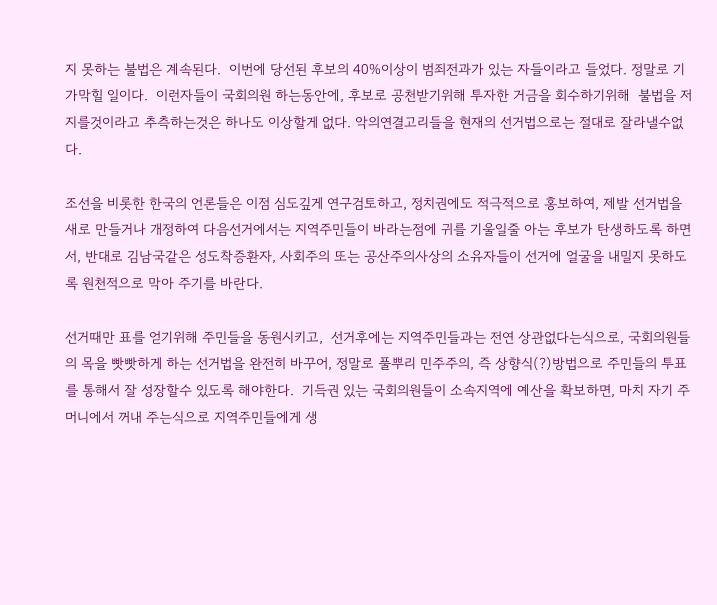지 못하는 불법은 계속된다.  이번에 당선된 후보의 40%이상이 범죄전과가 있는 자들이라고 들었다. 정말로 기가막힐 일이다.  이런자들이 국회의원 하는동안에, 후보로 공천받기위해 투자한 거금을 회수하기위해  불법을 저지를것이라고 추측하는것은 하나도 이상할게 없다. 악의연결고리들을 현재의 선거법으로는 절대로 잘라낼수없다.

조선을 비롯한 한국의 언론들은 이점 심도깊게 연구검토하고, 정치권에도 적극적으로 홍보하여, 제발 선거법을 새로 만들거나 개정하여 다음선거에서는 지역주민들이 바라는점에 귀를 기울일줄 아는 후보가 탄생하도록 하면서, 반대로 김남국같은 성도착증환자, 사회주의 또는 공산주의사상의 소유자들이 선거에 얼굴을 내밀지 못하도록 원천적으로 막아 주기를 바란다.

선거때만 표를 얻기위해 주민들을 동원시키고,  선거후에는 지역주민들과는 전연 상관없다는식으로, 국회의원들의 목을 빳빳하게 하는 선거법을 완전히 바꾸어, 정말로 풀뿌리 민주주의, 즉 상향식(?)방법으로 주민들의 투표를 통해서 잘 성장할수 있도록 해야한다.  기득권 있는 국회의원들이 소속지역에 예산을 확보하면, 마치 자기 주머니에서 꺼내 주는식으로 지역주민들에게 생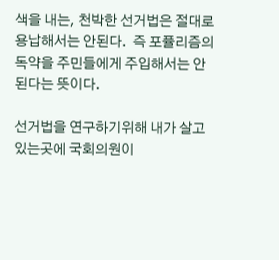색을 내는, 천박한 선거법은 절대로 용납해서는 안된다.  즉 포퓰리즘의 독약을 주민들에게 주입해서는 안된다는 뜻이다.

선거법을 연구하기위해 내가 살고있는곳에 국회의원이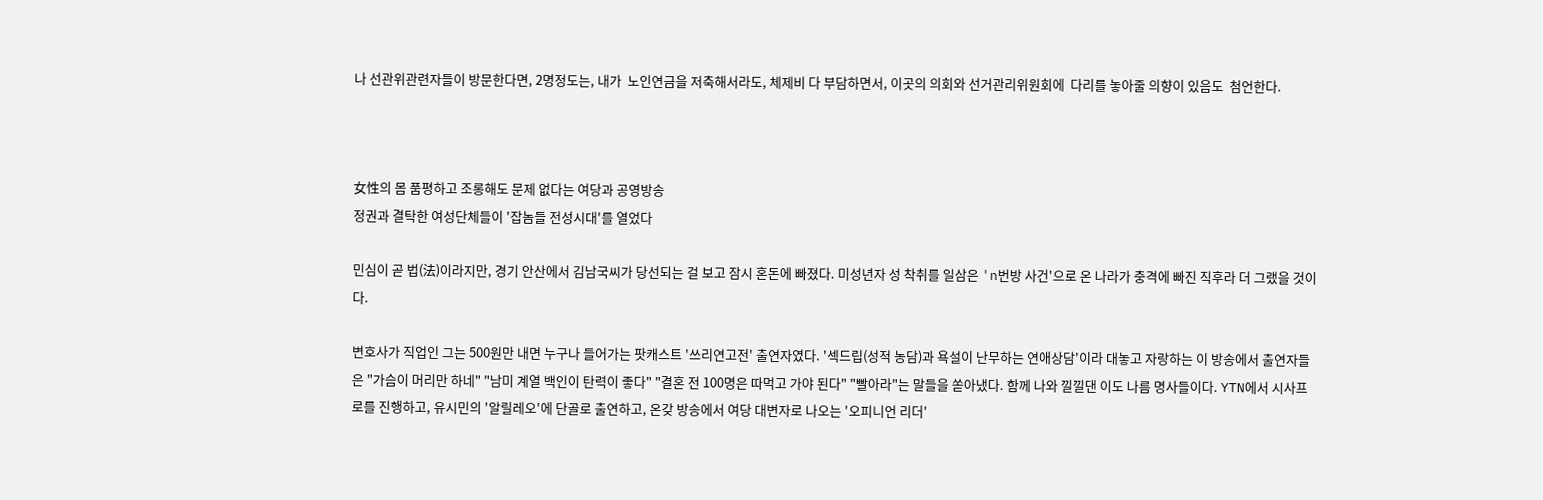나 선관위관련자들이 방문한다면, 2명정도는, 내가  노인연금을 저축해서라도, 체제비 다 부담하면서, 이곳의 의회와 선거관리위원회에  다리를 놓아줄 의향이 있음도  첨언한다.



女性의 몸 품평하고 조롱해도 문제 없다는 여당과 공영방송
정권과 결탁한 여성단체들이 '잡놈들 전성시대'를 열었다

민심이 곧 법(法)이라지만, 경기 안산에서 김남국씨가 당선되는 걸 보고 잠시 혼돈에 빠졌다. 미성년자 성 착취를 일삼은 'n번방 사건'으로 온 나라가 충격에 빠진 직후라 더 그랬을 것이다.

변호사가 직업인 그는 500원만 내면 누구나 들어가는 팟캐스트 '쓰리연고전' 출연자였다. '섹드립(성적 농담)과 욕설이 난무하는 연애상담'이라 대놓고 자랑하는 이 방송에서 출연자들은 "가슴이 머리만 하네" "남미 계열 백인이 탄력이 좋다" "결혼 전 100명은 따먹고 가야 된다" "빨아라"는 말들을 쏟아냈다. 함께 나와 낄낄댄 이도 나름 명사들이다. YTN에서 시사프로를 진행하고, 유시민의 '알릴레오'에 단골로 출연하고, 온갖 방송에서 여당 대변자로 나오는 '오피니언 리더'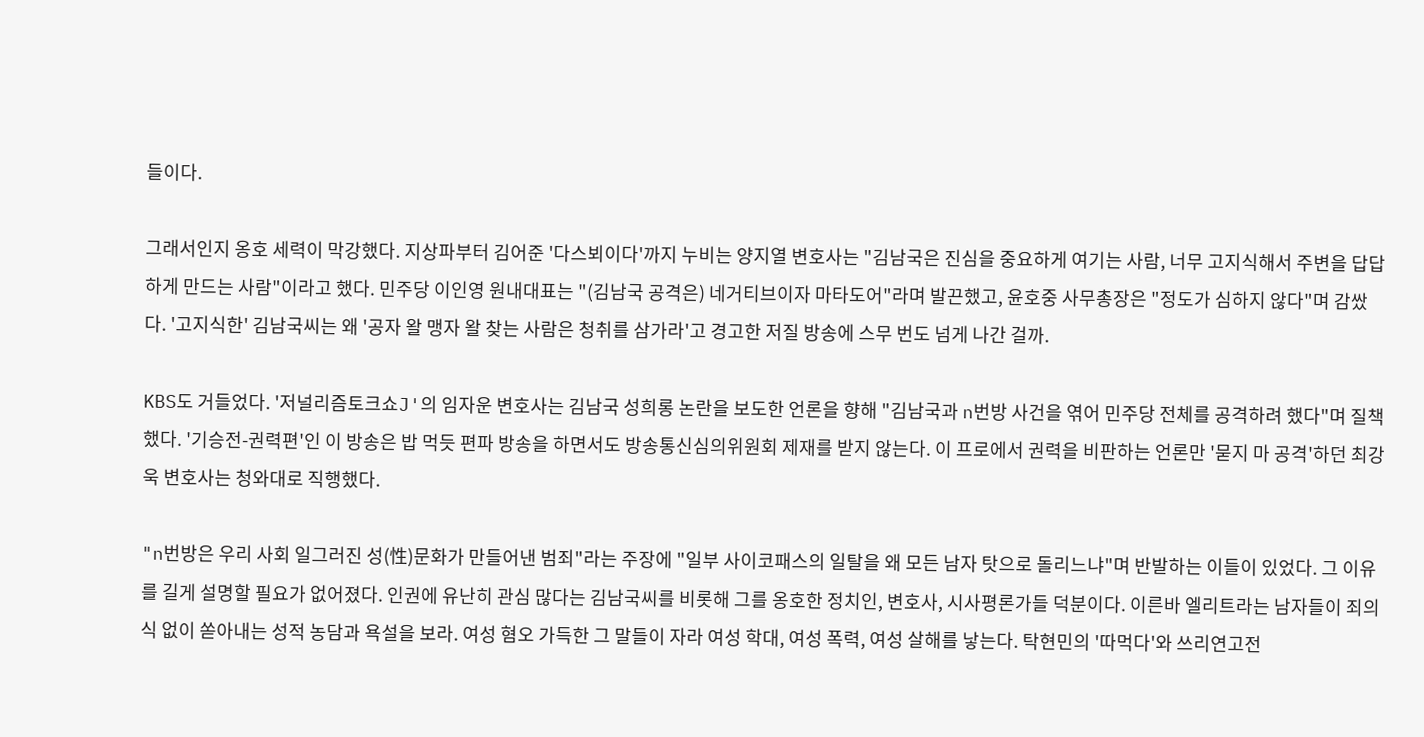들이다.

그래서인지 옹호 세력이 막강했다. 지상파부터 김어준 '다스뵈이다'까지 누비는 양지열 변호사는 "김남국은 진심을 중요하게 여기는 사람, 너무 고지식해서 주변을 답답하게 만드는 사람"이라고 했다. 민주당 이인영 원내대표는 "(김남국 공격은) 네거티브이자 마타도어"라며 발끈했고, 윤호중 사무총장은 "정도가 심하지 않다"며 감쌌다. '고지식한' 김남국씨는 왜 '공자 왈 맹자 왈 찾는 사람은 청취를 삼가라'고 경고한 저질 방송에 스무 번도 넘게 나간 걸까.

KBS도 거들었다. '저널리즘토크쇼J'의 임자운 변호사는 김남국 성희롱 논란을 보도한 언론을 향해 "김남국과 n번방 사건을 엮어 민주당 전체를 공격하려 했다"며 질책했다. '기승전-권력편'인 이 방송은 밥 먹듯 편파 방송을 하면서도 방송통신심의위원회 제재를 받지 않는다. 이 프로에서 권력을 비판하는 언론만 '묻지 마 공격'하던 최강욱 변호사는 청와대로 직행했다.

"n번방은 우리 사회 일그러진 성(性)문화가 만들어낸 범죄"라는 주장에 "일부 사이코패스의 일탈을 왜 모든 남자 탓으로 돌리느냐"며 반발하는 이들이 있었다. 그 이유를 길게 설명할 필요가 없어졌다. 인권에 유난히 관심 많다는 김남국씨를 비롯해 그를 옹호한 정치인, 변호사, 시사평론가들 덕분이다. 이른바 엘리트라는 남자들이 죄의식 없이 쏟아내는 성적 농담과 욕설을 보라. 여성 혐오 가득한 그 말들이 자라 여성 학대, 여성 폭력, 여성 살해를 낳는다. 탁현민의 '따먹다'와 쓰리연고전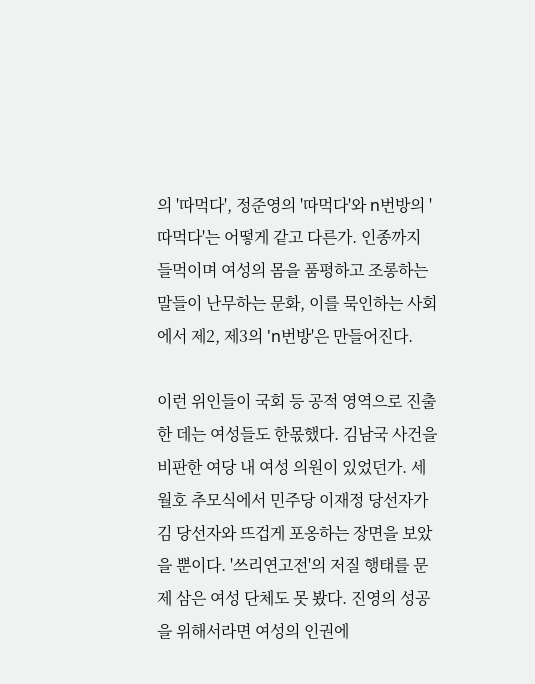의 '따먹다', 정준영의 '따먹다'와 n번방의 '따먹다'는 어떻게 같고 다른가. 인종까지 들먹이며 여성의 몸을 품평하고 조롱하는 말들이 난무하는 문화, 이를 묵인하는 사회에서 제2, 제3의 'n번방'은 만들어진다.

이런 위인들이 국회 등 공적 영역으로 진출한 데는 여성들도 한몫했다. 김남국 사건을 비판한 여당 내 여성 의원이 있었던가. 세월호 추모식에서 민주당 이재정 당선자가 김 당선자와 뜨겁게 포옹하는 장면을 보았을 뿐이다. '쓰리연고전'의 저질 행태를 문제 삼은 여성 단체도 못 봤다. 진영의 성공을 위해서라면 여성의 인권에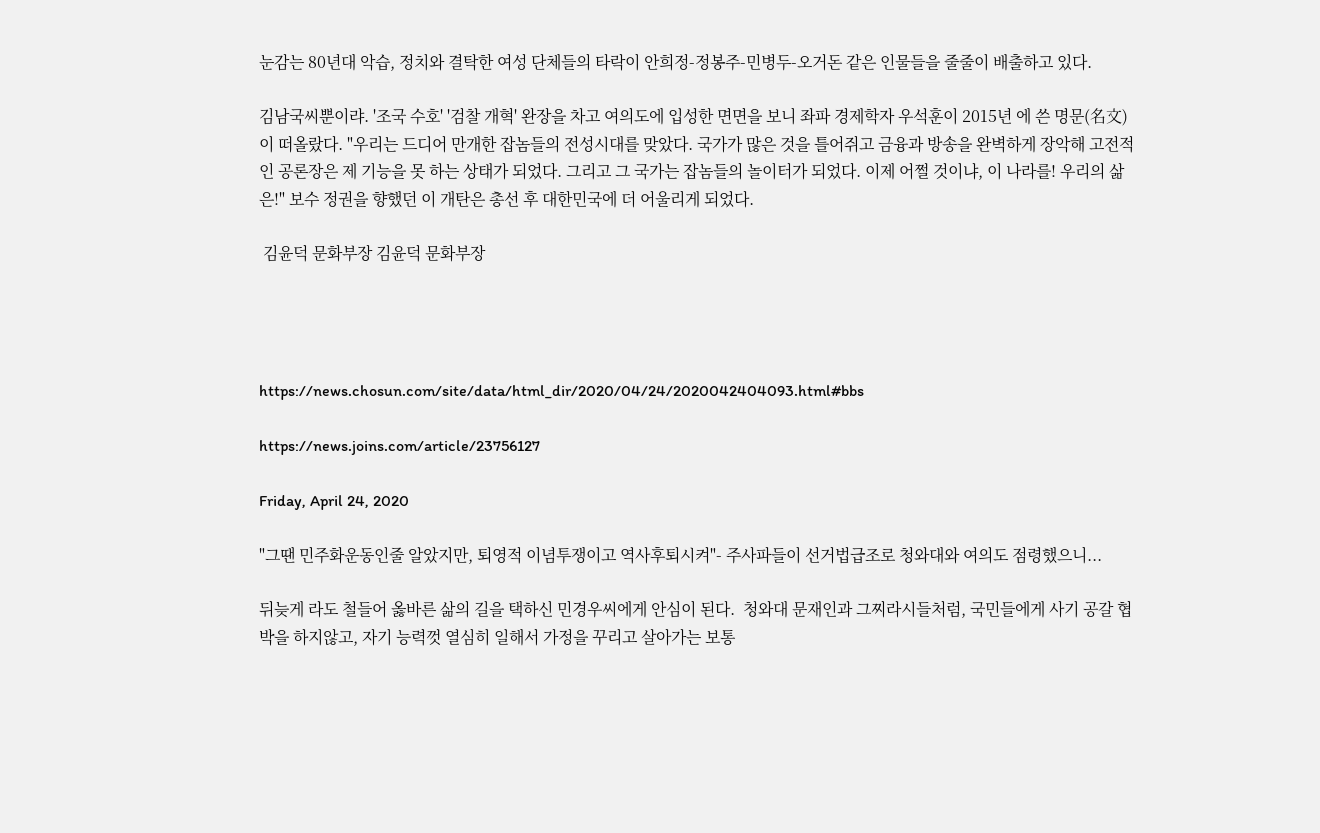눈감는 80년대 악습, 정치와 결탁한 여성 단체들의 타락이 안희정-정봉주-민병두-오거돈 같은 인물들을 줄줄이 배출하고 있다.

김남국씨뿐이랴. '조국 수호' '검찰 개혁' 완장을 차고 여의도에 입성한 면면을 보니 좌파 경제학자 우석훈이 2015년 에 쓴 명문(名文)이 떠올랐다. "우리는 드디어 만개한 잡놈들의 전성시대를 맞았다. 국가가 많은 것을 틀어쥐고 금융과 방송을 완벽하게 장악해 고전적인 공론장은 제 기능을 못 하는 상태가 되었다. 그리고 그 국가는 잡놈들의 놀이터가 되었다. 이제 어쩔 것이냐, 이 나라를! 우리의 삶은!" 보수 정권을 향했던 이 개탄은 총선 후 대한민국에 더 어울리게 되었다.

 김윤덕 문화부장 김윤덕 문화부장




https://news.chosun.com/site/data/html_dir/2020/04/24/2020042404093.html#bbs

https://news.joins.com/article/23756127

Friday, April 24, 2020

"그땐 민주화운동인줄 알았지만, 퇴영적 이념투쟁이고 역사후퇴시켜"- 주사파들이 선거법급조로 청와대와 여의도 점령했으니...

뒤늦게 라도 철들어 옳바른 삶의 길을 택하신 민경우씨에게 안심이 된다.  청와대 문재인과 그찌라시들처럼, 국민들에게 사기 공갈 협박을 하지않고, 자기 능력껏 열심히 일해서 가정을 꾸리고 살아가는 보통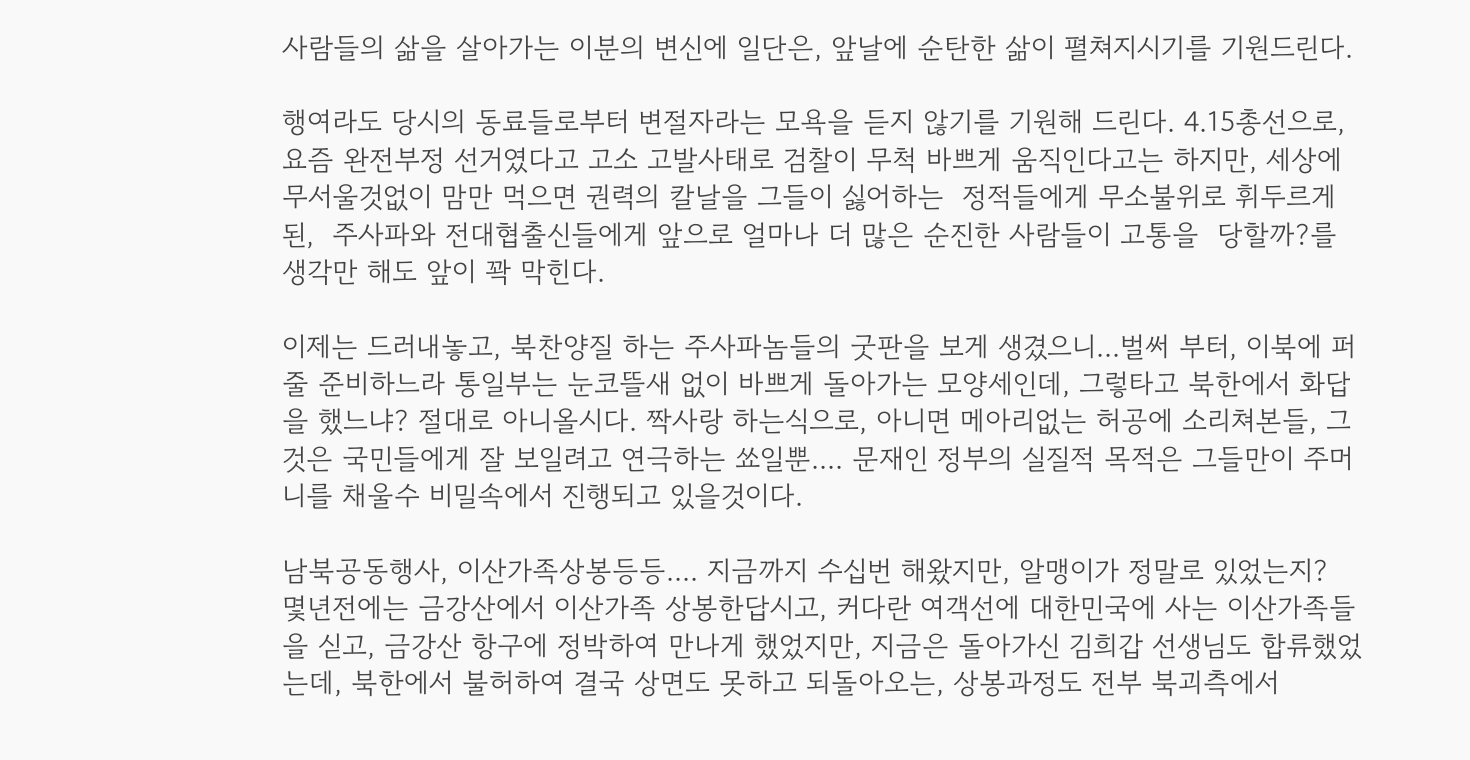사람들의 삶을 살아가는 이분의 변신에 일단은, 앞날에 순탄한 삶이 펼쳐지시기를 기원드린다.

행여라도 당시의 동료들로부터 변절자라는 모욕을 듣지 않기를 기원해 드린다. 4.15총선으로, 요즘 완전부정 선거였다고 고소 고발사태로 검찰이 무척 바쁘게 움직인다고는 하지만, 세상에 무서울것없이 맘만 먹으면 권력의 칼날을 그들이 싫어하는  정적들에게 무소불위로 휘두르게 된,  주사파와 전대협출신들에게 앞으로 얼마나 더 많은 순진한 사람들이 고통을  당할까?를  생각만 해도 앞이 꽉 막힌다.

이제는 드러내놓고, 북찬양질 하는 주사파놈들의 굿판을 보게 생겼으니...벌써 부터, 이북에 퍼줄 준비하느라 통일부는 눈코뜰새 없이 바쁘게 돌아가는 모양세인데, 그렇타고 북한에서 화답을 했느냐? 절대로 아니올시다. 짝사랑 하는식으로, 아니면 메아리없는 허공에 소리쳐본들, 그것은 국민들에게 잘 보일려고 연극하는 쑈일뿐.... 문재인 정부의 실질적 목적은 그들만이 주머니를 채울수 비밀속에서 진행되고 있을것이다.

남북공동행사, 이산가족상봉등등.... 지금까지 수십번 해왔지만, 알맹이가 정말로 있었는지?
몇년전에는 금강산에서 이산가족 상봉한답시고, 커다란 여객선에 대한민국에 사는 이산가족들을 싣고, 금강산 항구에 정박하여 만나게 했었지만, 지금은 돌아가신 김희갑 선생님도 합류했었는데, 북한에서 불허하여 결국 상면도 못하고 되돌아오는, 상봉과정도 전부 북괴측에서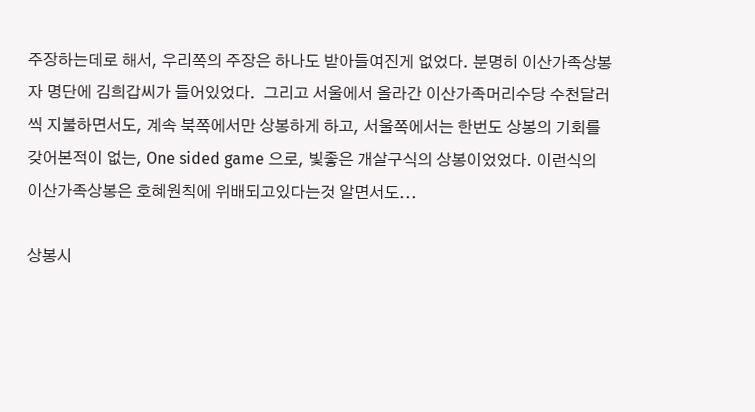주장하는데로 해서, 우리쪽의 주장은 하나도 받아들여진게 없었다. 분명히 이산가족상봉자 명단에 김희갑씨가 들어있었다.  그리고 서울에서 올라간 이산가족머리수당 수천달러씩 지불하면서도, 계속 북쪽에서만 상봉하게 하고, 서울쪽에서는 한번도 상봉의 기회를 갖어본적이 없는, One sided game 으로, 빛좋은 개살구식의 상봉이었었다. 이런식의 이산가족상봉은 호혜원칙에 위배되고있다는것 알면서도...

상봉시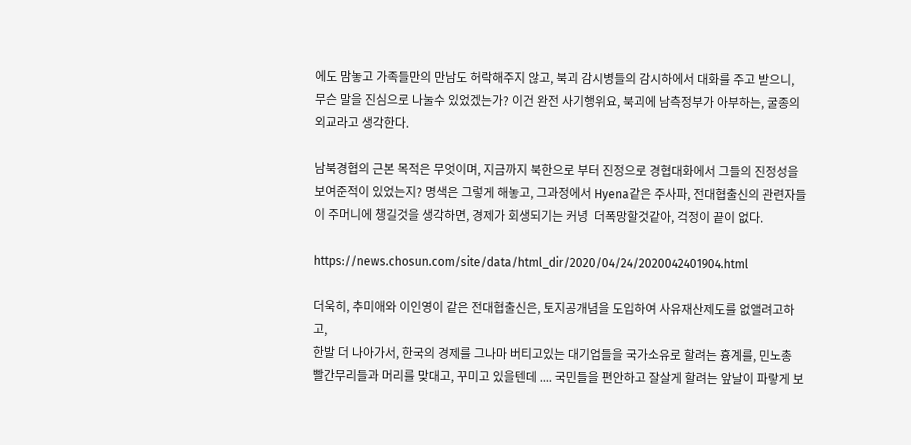에도 맘놓고 가족들만의 만남도 허락해주지 않고, 북괴 감시병들의 감시하에서 대화를 주고 받으니, 무슨 말을 진심으로 나눌수 있었겠는가? 이건 완전 사기행위요, 북괴에 남측정부가 아부하는, 굴종의 외교라고 생각한다.

남북경협의 근본 목적은 무엇이며, 지금까지 북한으로 부터 진정으로 경협대화에서 그들의 진정성을 보여준적이 있었는지? 명색은 그렇게 해놓고, 그과정에서 Hyena같은 주사파, 전대협출신의 관련자들이 주머니에 챙길것을 생각하면, 경제가 회생되기는 커녕  더폭망할것같아, 걱정이 끝이 없다.

https://news.chosun.com/site/data/html_dir/2020/04/24/2020042401904.html

더욱히, 추미애와 이인영이 같은 전대협출신은, 토지공개념을 도입하여 사유재산제도를 없앨려고하고,
한발 더 나아가서, 한국의 경제를 그나마 버티고있는 대기업들을 국가소유로 할려는 흉계를, 민노총 빨간무리들과 머리를 맞대고, 꾸미고 있을텐데 .... 국민들을 편안하고 잘살게 할려는 앞날이 파랗게 보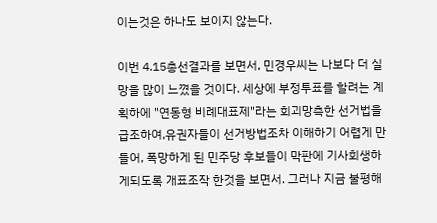이는것은 하나도 보이지 않는다.

이번 4.15총선결과를 보면서, 민경우씨는 나보다 더 실망을 많이 느꼈을 것이다. 세상에 부정투표를 할려는 계획하에 "연동형 비례대표제"라는 회괴망측한 선거법을 급조하여,유권자들이 선거방법조차 이해하기 어렵게 만들어, 폭망하게 된 민주당 후보들이 막판에 기사회생하게되도록 개표조작 한것을 보면서. 그러나 지금 불평해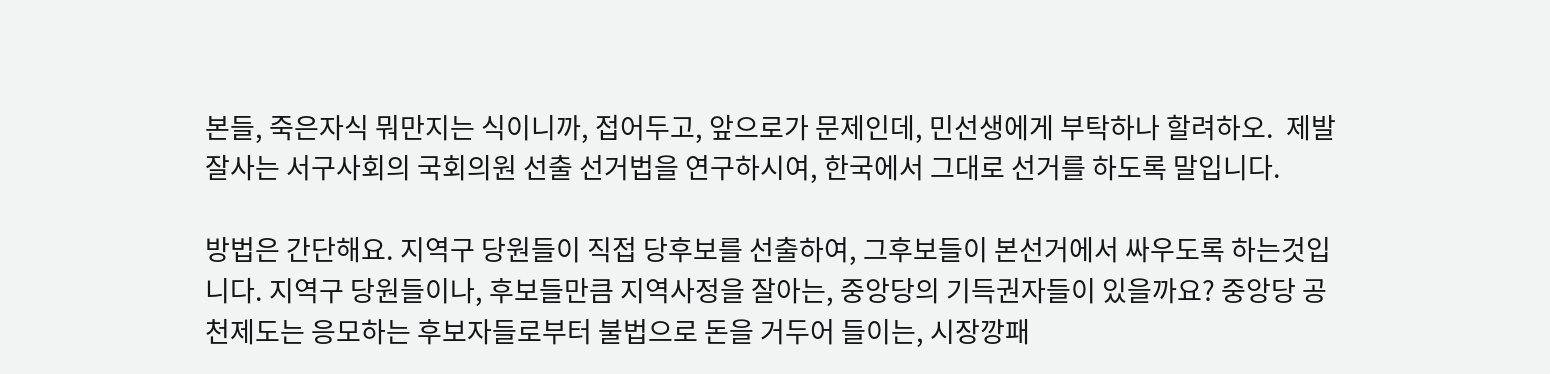본들, 죽은자식 뭐만지는 식이니까, 접어두고, 앞으로가 문제인데, 민선생에게 부탁하나 할려하오.  제발 잘사는 서구사회의 국회의원 선출 선거법을 연구하시여, 한국에서 그대로 선거를 하도록 말입니다.

방법은 간단해요. 지역구 당원들이 직접 당후보를 선출하여, 그후보들이 본선거에서 싸우도록 하는것입니다. 지역구 당원들이나, 후보들만큼 지역사정을 잘아는, 중앙당의 기득권자들이 있을까요? 중앙당 공천제도는 응모하는 후보자들로부터 불법으로 돈을 거두어 들이는, 시장깡패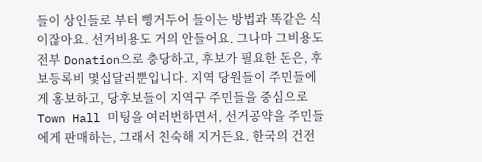들이 상인들로 부터 삥거두어 들이는 방법과 똑같은 식이잖아요. 선거비용도 거의 안들어요. 그나마 그비용도 전부 Donation으로 충당하고, 후보가 필요한 돈은, 후보등록비 몇십달러뿐입니다. 지역 당원들이 주민들에게 홍보하고, 당후보들이 지역구 주민들을 중심으로 Town Hall 미팅을 여러번하면서, 선거공약을 주민들에게 판매하는, 그래서 친숙해 지거든요. 한국의 건전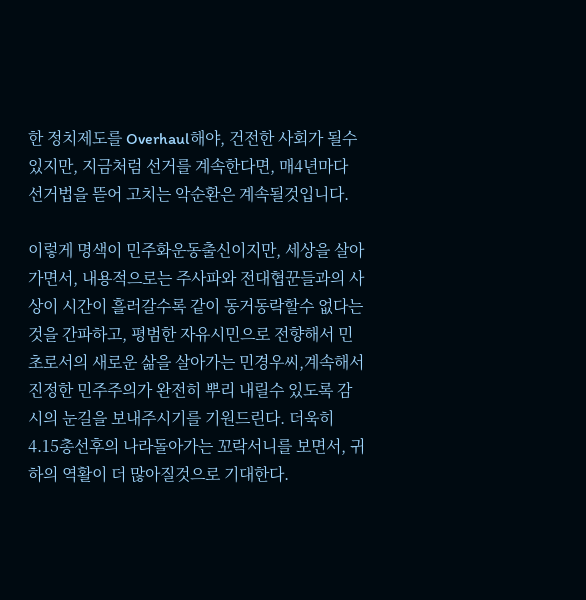한 정치제도를 Overhaul해야, 건전한 사회가 될수있지만, 지금처럼 선거를 계속한다면, 매4년마다 선거법을 뜯어 고치는 악순환은 계속될것입니다.

이렇게 명색이 민주화운동출신이지만, 세상을 살아가면서, 내용적으로는 주사파와 전대협꾼들과의 사상이 시간이 흘러갈수록 같이 동거동락할수 없다는것을 간파하고, 평범한 자유시민으로 전향해서 민초로서의 새로운 삶을 살아가는 민경우씨,계속해서 진정한 민주주의가 완전히 뿌리 내릴수 있도록 감시의 눈길을 보내주시기를 기원드린다. 더욱히 4.15총선후의 나라돌아가는 꼬락서니를 보면서, 귀하의 역활이 더 많아질것으로 기대한다.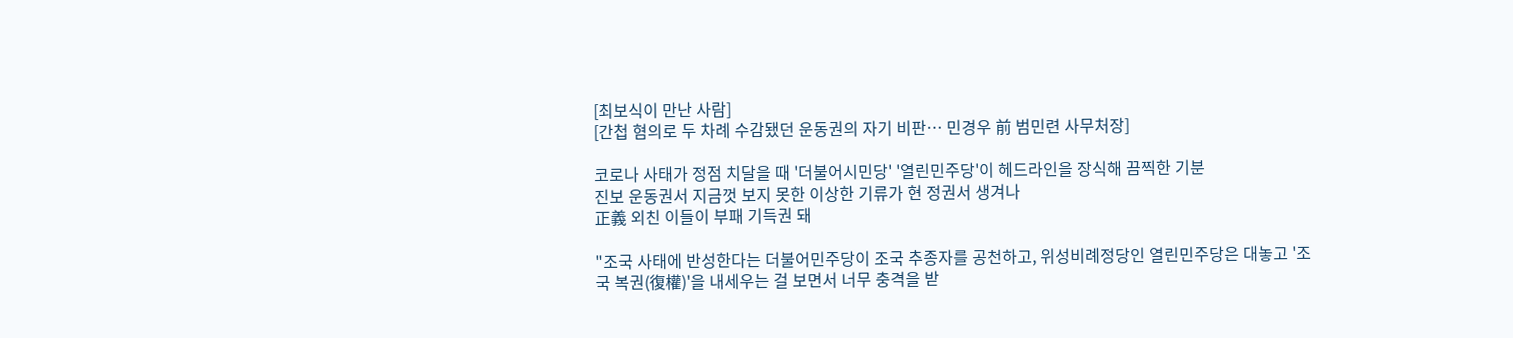[최보식이 만난 사람]
[간첩 혐의로 두 차례 수감됐던 운동권의 자기 비판… 민경우 前 범민련 사무처장]

코로나 사태가 정점 치달을 때 '더불어시민당' '열린민주당'이 헤드라인을 장식해 끔찍한 기분
진보 운동권서 지금껏 보지 못한 이상한 기류가 현 정권서 생겨나
正義 외친 이들이 부패 기득권 돼

"조국 사태에 반성한다는 더불어민주당이 조국 추종자를 공천하고, 위성비례정당인 열린민주당은 대놓고 '조국 복권(復權)'을 내세우는 걸 보면서 너무 충격을 받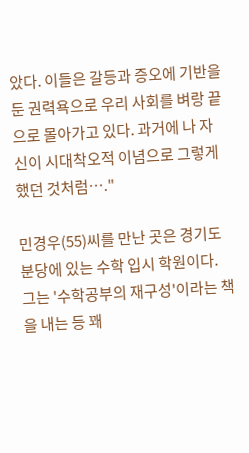았다. 이들은 갈등과 증오에 기반을 둔 권력욕으로 우리 사회를 벼랑 끝으로 몰아가고 있다. 과거에 나 자신이 시대착오적 이념으로 그렇게 했던 것처럼…."

민경우(55)씨를 만난 곳은 경기도 분당에 있는 수학 입시 학원이다. 그는 '수학공부의 재구성'이라는 책을 내는 등 꽤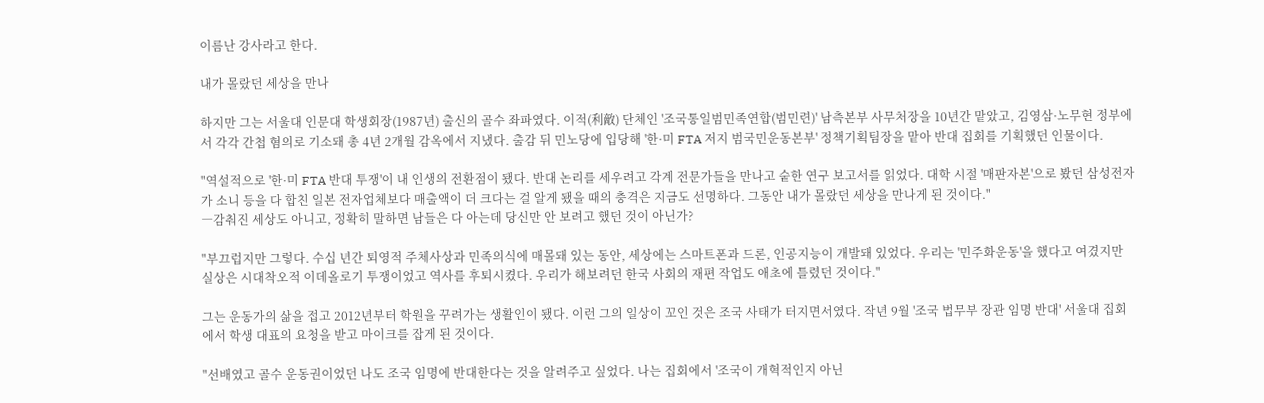이름난 강사라고 한다.

내가 몰랐던 세상을 만나

하지만 그는 서울대 인문대 학생회장(1987년) 출신의 골수 좌파였다. 이적(利敵) 단체인 '조국통일범민족연합(범민련)' 남측본부 사무처장을 10년간 맡았고, 김영삼·노무현 정부에서 각각 간첩 혐의로 기소돼 총 4년 2개월 감옥에서 지냈다. 출감 뒤 민노당에 입당해 '한·미 FTA 저지 범국민운동본부' 정책기획팀장을 맡아 반대 집회를 기획했던 인물이다.

"역설적으로 '한·미 FTA 반대 투쟁'이 내 인생의 전환점이 됐다. 반대 논리를 세우려고 각계 전문가들을 만나고 숱한 연구 보고서를 읽었다. 대학 시절 '매판자본'으로 봤던 삼성전자가 소니 등을 다 합친 일본 전자업체보다 매출액이 더 크다는 걸 알게 됐을 때의 충격은 지금도 선명하다. 그동안 내가 몰랐던 세상을 만나게 된 것이다."
―감춰진 세상도 아니고, 정확히 말하면 남들은 다 아는데 당신만 안 보려고 했던 것이 아닌가?

"부끄럽지만 그렇다. 수십 년간 퇴영적 주체사상과 민족의식에 매몰돼 있는 동안, 세상에는 스마트폰과 드론, 인공지능이 개발돼 있었다. 우리는 '민주화운동'을 했다고 여겼지만 실상은 시대착오적 이데올로기 투쟁이었고 역사를 후퇴시켰다. 우리가 해보려던 한국 사회의 재편 작업도 애초에 틀렸던 것이다."

그는 운동가의 삶을 접고 2012년부터 학원을 꾸려가는 생활인이 됐다. 이런 그의 일상이 꼬인 것은 조국 사태가 터지면서였다. 작년 9월 '조국 법무부 장관 임명 반대' 서울대 집회에서 학생 대표의 요청을 받고 마이크를 잡게 된 것이다.

"선배였고 골수 운동권이었던 나도 조국 임명에 반대한다는 것을 알려주고 싶었다. 나는 집회에서 '조국이 개혁적인지 아닌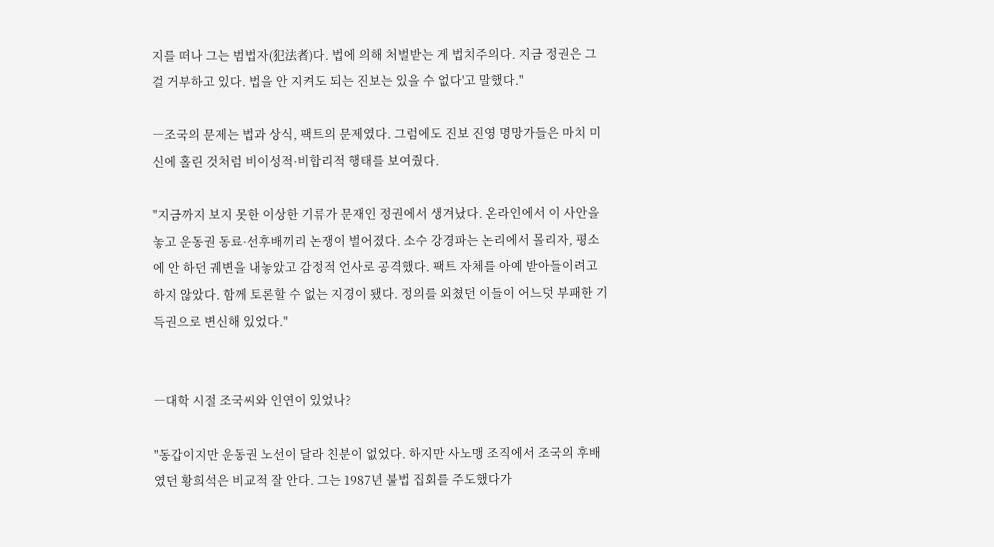지를 떠나 그는 범법자(犯法者)다. 법에 의해 처벌받는 게 법치주의다. 지금 정권은 그걸 거부하고 있다. 법을 안 지켜도 되는 진보는 있을 수 없다'고 말했다."

―조국의 문제는 법과 상식, 팩트의 문제였다. 그럼에도 진보 진영 명망가들은 마치 미신에 홀린 것처럼 비이성적·비합리적 행태를 보여줬다.

"지금까지 보지 못한 이상한 기류가 문재인 정권에서 생겨났다. 온라인에서 이 사안을 놓고 운동권 동료·선후배끼리 논쟁이 벌어졌다. 소수 강경파는 논리에서 몰리자, 평소에 안 하던 궤변을 내놓았고 감정적 언사로 공격했다. 팩트 자체를 아예 받아들이려고 하지 않았다. 함께 토론할 수 없는 지경이 됐다. 정의를 외쳤던 이들이 어느덧 부패한 기득권으로 변신해 있었다."


―대학 시절 조국씨와 인연이 있었나?

"동갑이지만 운동권 노선이 달라 친분이 없었다. 하지만 사노맹 조직에서 조국의 후배였던 황희석은 비교적 잘 안다. 그는 1987년 불법 집회를 주도했다가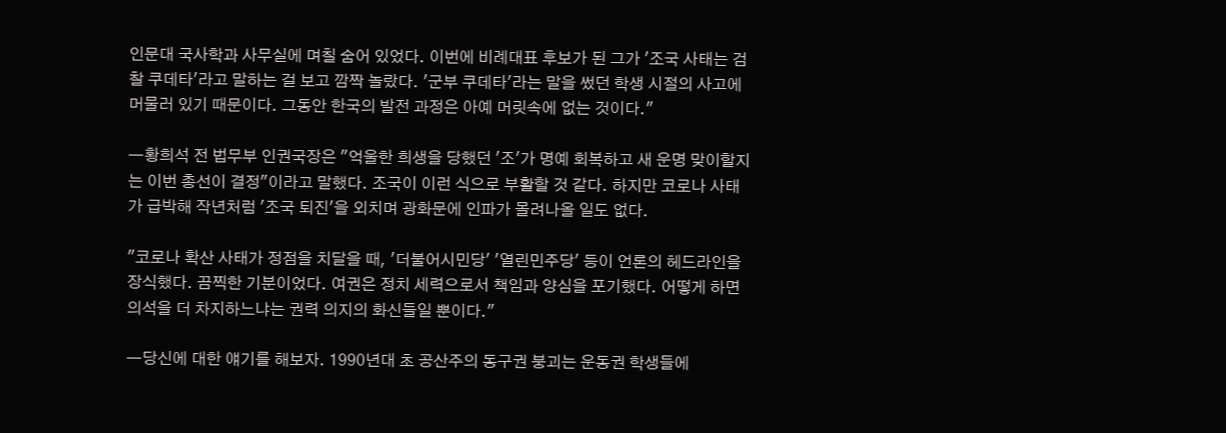인문대 국사학과 사무실에 며칠 숨어 있었다. 이번에 비례대표 후보가 된 그가 '조국 사태는 검찰 쿠데타'라고 말하는 걸 보고 깜짝 놀랐다. '군부 쿠데타'라는 말을 썼던 학생 시절의 사고에 머물러 있기 때문이다. 그동안 한국의 발전 과정은 아예 머릿속에 없는 것이다."

―황희석 전 법무부 인권국장은 "억울한 희생을 당했던 '조'가 명예 회복하고 새 운명 맞이할지는 이번 총선이 결정"이라고 말했다. 조국이 이런 식으로 부활할 것 같다. 하지만 코로나 사태가 급박해 작년처럼 '조국 퇴진'을 외치며 광화문에 인파가 몰려나올 일도 없다.

"코로나 확산 사태가 정점을 치달을 때, '더불어시민당' '열린민주당' 등이 언론의 헤드라인을 장식했다. 끔찍한 기분이었다. 여권은 정치 세력으로서 책임과 양심을 포기했다. 어떻게 하면 의석을 더 차지하느냐는 권력 의지의 화신들일 뿐이다."

―당신에 대한 얘기를 해보자. 1990년대 초 공산주의 동구권 붕괴는 운동권 학생들에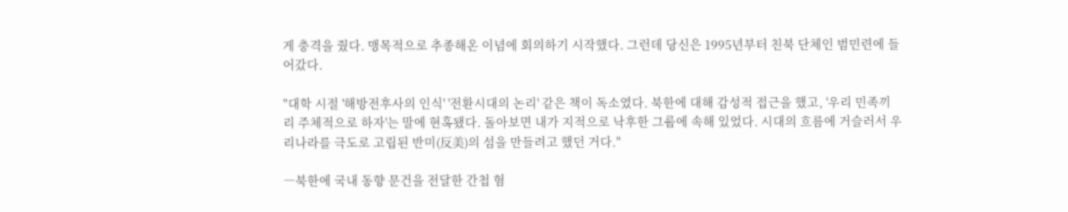게 충격을 줬다. 맹목적으로 추종해온 이념에 회의하기 시작했다. 그런데 당신은 1995년부터 친북 단체인 범민련에 들어갔다.

"대학 시절 '해방전후사의 인식' '전환시대의 논리' 같은 책이 독소였다. 북한에 대해 감성적 접근을 했고, '우리 민족끼리 주체적으로 하자'는 말에 현혹됐다. 돌아보면 내가 지적으로 낙후한 그룹에 속해 있었다. 시대의 흐름에 거슬러서 우리나라를 극도로 고립된 반미(反美)의 섬을 만들려고 했던 거다."

―북한에 국내 동향 문건을 전달한 간첩 혐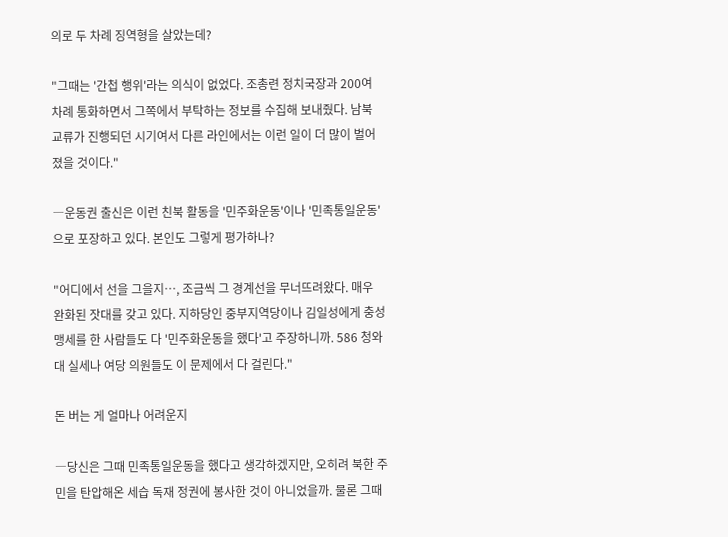의로 두 차례 징역형을 살았는데?

"그때는 '간첩 행위'라는 의식이 없었다. 조총련 정치국장과 200여 차례 통화하면서 그쪽에서 부탁하는 정보를 수집해 보내줬다. 남북 교류가 진행되던 시기여서 다른 라인에서는 이런 일이 더 많이 벌어졌을 것이다."

―운동권 출신은 이런 친북 활동을 '민주화운동'이나 '민족통일운동'으로 포장하고 있다. 본인도 그렇게 평가하나?

"어디에서 선을 그을지…, 조금씩 그 경계선을 무너뜨려왔다. 매우 완화된 잣대를 갖고 있다. 지하당인 중부지역당이나 김일성에게 충성 맹세를 한 사람들도 다 '민주화운동을 했다'고 주장하니까. 586 청와대 실세나 여당 의원들도 이 문제에서 다 걸린다."

돈 버는 게 얼마나 어려운지

―당신은 그때 민족통일운동을 했다고 생각하겠지만, 오히려 북한 주민을 탄압해온 세습 독재 정권에 봉사한 것이 아니었을까. 물론 그때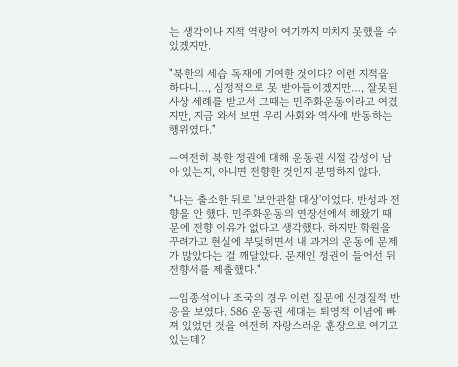는 생각이나 지적 역량이 여기까지 미치지 못했을 수 있겠지만.

"북한의 세습 독재에 기여한 것이다? 이런 지적을 하다니…, 심정적으로 못 받아들이겠지만…, 잘못된 사상 세례를 받고서 그때는 민주화운동이라고 여겼지만, 지금 와서 보면 우리 사회와 역사에 반동하는 행위였다."

―여전히 북한 정권에 대해 운동권 시절 감성이 남아 있는지, 아니면 전향한 것인지 분명하지 않다.

"나는 출소한 뒤로 '보안관찰 대상'이었다. 반성과 전향을 안 했다. 민주화운동의 연장선에서 해왔기 때문에 전향 이유가 없다고 생각했다. 하지만 학원을 꾸려가고 현실에 부딪히면서 내 과거의 운동에 문제가 많았다는 걸 깨달았다. 문재인 정권이 들어선 뒤 전향서를 제출했다."

―임종석이나 조국의 경우 이런 질문에 신경질적 반응을 보였다. 586 운동권 세대는 퇴영적 이념에 빠져 있었던 것을 여전히 자랑스러운 훈장으로 여기고 있는데?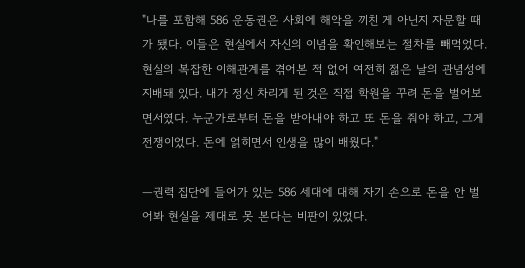"나를 포함해 586 운동권은 사회에 해악을 끼친 게 아닌지 자문할 때가 됐다. 이들은 현실에서 자신의 이념을 확인해보는 절차를 빼먹었다. 현실의 복잡한 이해관계를 겪어본 적 없어 여전히 젊은 날의 관념성에 지배돼 있다. 내가 정신 차리게 된 것은 직접 학원을 꾸려 돈을 벌어보면서였다. 누군가로부터 돈을 받아내야 하고 또 돈을 줘야 하고, 그게 전쟁이었다. 돈에 얽히면서 인생을 많이 배웠다."

―권력 집단에 들어가 있는 586 세대에 대해 자기 손으로 돈을 안 벌어봐 현실을 제대로 못 본다는 비판이 있었다.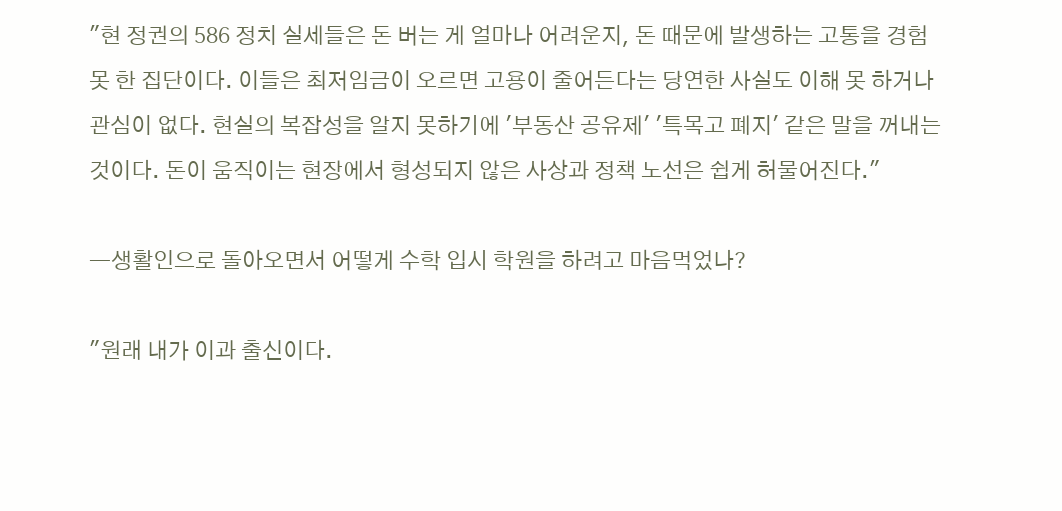"현 정권의 586 정치 실세들은 돈 버는 게 얼마나 어려운지, 돈 때문에 발생하는 고통을 경험 못 한 집단이다. 이들은 최저임금이 오르면 고용이 줄어든다는 당연한 사실도 이해 못 하거나 관심이 없다. 현실의 복잡성을 알지 못하기에 '부동산 공유제' '특목고 폐지' 같은 말을 꺼내는 것이다. 돈이 움직이는 현장에서 형성되지 않은 사상과 정책 노선은 쉽게 허물어진다."

―생활인으로 돌아오면서 어떻게 수학 입시 학원을 하려고 마음먹었나?

"원래 내가 이과 출신이다.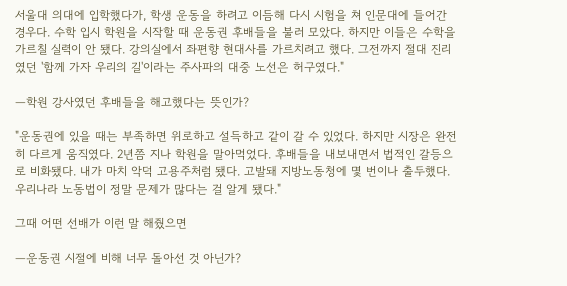서울대 의대에 입학했다가, 학생 운동을 하려고 이듬해 다시 시험을 쳐 인문대에 들어간 경우다. 수학 입시 학원을 시작할 때 운동권 후배들을 불러 모았다. 하지만 이들은 수학을 가르칠 실력이 안 됐다. 강의실에서 좌편향 현대사를 가르치려고 했다. 그전까지 절대 진리였던 '함께 가자 우리의 길'이라는 주사파의 대중 노선은 허구였다."

―학원 강사였던 후배들을 해고했다는 뜻인가?

"운동권에 있을 때는 부족하면 위로하고 설득하고 같이 갈 수 있었다. 하지만 시장은 완전히 다르게 움직였다. 2년쯤 지나 학원을 말아먹었다. 후배들을 내보내면서 법적인 갈등으로 비화됐다. 내가 마치 악덕 고용주처럼 됐다. 고발돼 지방노동청에 몇 번이나 출두했다. 우리나라 노동법이 정말 문제가 많다는 걸 알게 됐다."

그때 어떤 선배가 이런 말 해줬으면

―운동권 시절에 비해 너무 돌아선 것 아닌가?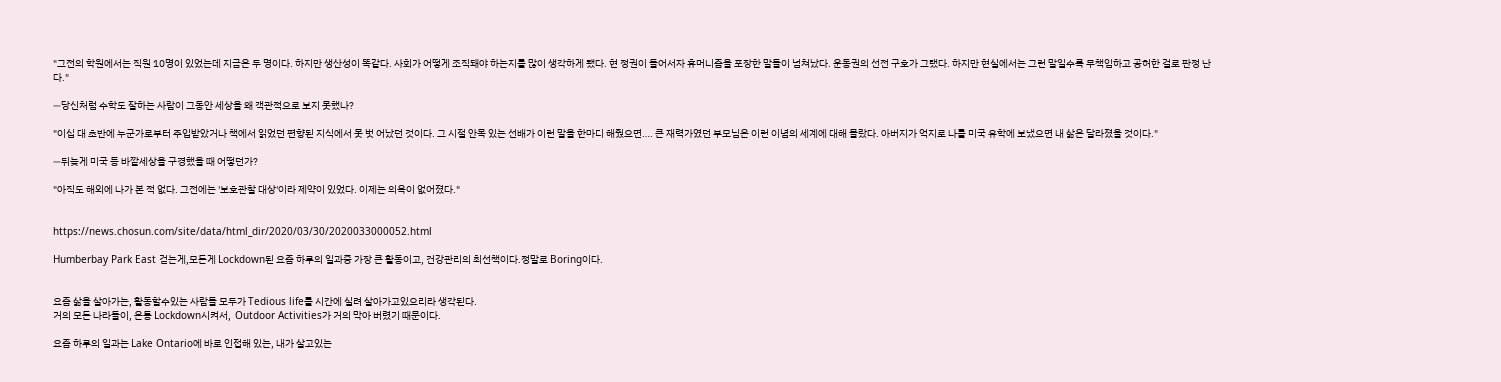"그전의 학원에서는 직원 10명이 있었는데 지금은 두 명이다. 하지만 생산성이 똑같다. 사회가 어떻게 조직돼야 하는지를 많이 생각하게 됐다. 현 정권이 들어서자 휴머니즘을 포장한 말들이 넘쳐났다. 운동권의 선전 구호가 그랬다. 하지만 현실에서는 그런 말일수록 무책임하고 공허한 걸로 판정 난다."

―당신처럼 수학도 잘하는 사람이 그동안 세상을 왜 객관적으로 보지 못했나?

"이십 대 초반에 누군가로부터 주입받았거나 책에서 읽었던 편향된 지식에서 못 벗 어났던 것이다. 그 시절 안목 있는 선배가 이런 말을 한마디 해줬으면…. 큰 재력가였던 부모님은 이런 이념의 세계에 대해 몰랐다. 아버지가 억지로 나를 미국 유학에 보냈으면 내 삶은 달라졌을 것이다."

―뒤늦게 미국 등 바깥세상을 구경했을 때 어떻던가?

"아직도 해외에 나가 본 적 없다. 그전에는 '보호관찰 대상'이라 제약이 있었다. 이제는 의욕이 없어졌다."


https://news.chosun.com/site/data/html_dir/2020/03/30/2020033000052.html

Humberbay Park East 걷는게,모든게 Lockdown된 요즘 하루의 일과중 가장 큰 활동이고, 건강관리의 최선책이다.정말로 Boring이다.


요즘 삶을 살아가는, 활동할수있는 사람들 모두가 Tedious life를 시간에 실려 살아가고있으리라 생각된다.
거의 모든 나라들이, 온통 Lockdown시켜서,  Outdoor Activities가 거의 막아 버렸기 때문이다.

요즘 하루의 일과는 Lake Ontario에 바로 인접해 있는, 내가 살고있는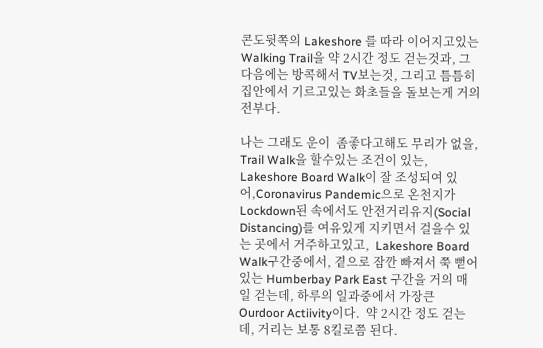콘도뒷쪽의 Lakeshore 를 따라 이어지고있는 Walking Trail을 약 2시간 정도 걷는것과, 그다음에는 방콕해서 TV보는것, 그리고 틈틈히 집안에서 기르고있는 화초들을 돌보는게 거의 전부다.

나는 그래도 운이  좀좋다고해도 무리가 없을, Trail Walk을 할수있는 조건이 있는, Lakeshore Board Walk이 잘 조성되여 있어,Coronavirus Pandemic으로 온천지가 Lockdown된 속에서도 안전거리유지(Social Distancing)를 여유있게 지키면서 걸을수 있는 곳에서 거주하고있고,  Lakeshore Board Walk구간중에서, 곁으로 잠깐 빠져서 쭉 뻗어있는 Humberbay Park East 구간을 거의 매일 걷는데, 하루의 일과중에서 가장큰 Ourdoor Actiivity이다.  약 2시간 정도 걷는데, 거리는 보통 8킬로쯤 된다.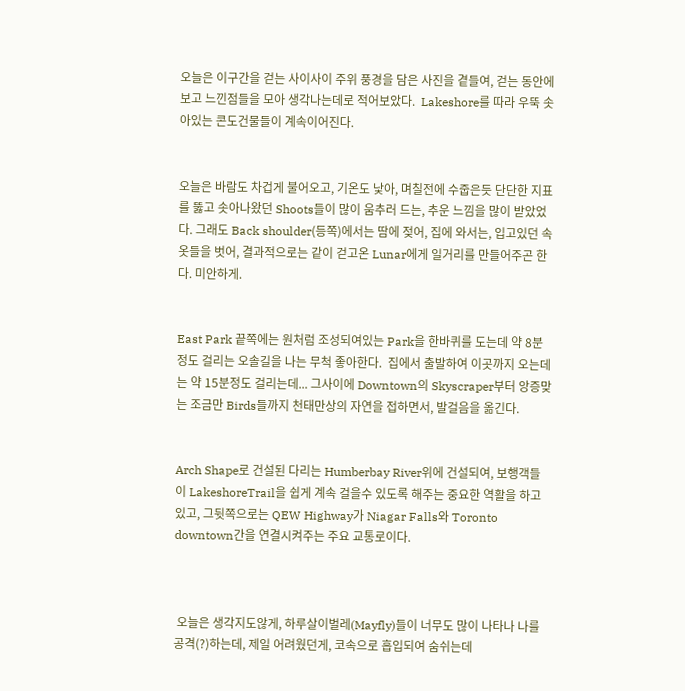오늘은 이구간을 걷는 사이사이 주위 풍경을 담은 사진을 곁들여, 걷는 동안에 보고 느낀점들을 모아 생각나는데로 적어보았다.  Lakeshore를 따라 우뚝 솟아있는 콘도건물들이 계속이어진다.


오늘은 바람도 차겁게 불어오고, 기온도 낯아, 며칠전에 수줍은듯 단단한 지표를 뚫고 솟아나왔던 Shoots들이 많이 움추러 드는, 추운 느낌을 많이 받았었다. 그래도 Back shoulder(등쪽)에서는 땀에 젖어, 집에 와서는, 입고있던 속옷들을 벗어, 결과적으로는 같이 걷고온 Lunar에게 일거리를 만들어주곤 한다. 미안하게.


East Park 끝쪽에는 원처럼 조성되여있는 Park을 한바퀴를 도는데 약 8분정도 걸리는 오솔길을 나는 무척 좋아한다.  집에서 출발하여 이곳까지 오는데는 약 15분정도 걸리는데... 그사이에 Downtown의 Skyscraper부터 앙증맞는 조금만 Birds들까지 천태만상의 자연을 접하면서, 발걸음을 옮긴다.


Arch Shape로 건설된 다리는 Humberbay River위에 건설되여, 보행객들이 LakeshoreTrail을 쉽게 계속 걸을수 있도록 해주는 중요한 역활을 하고있고, 그뒷쪽으로는 QEW Highway가 Niagar Falls와 Toronto downtown간을 연결시켜주는 주요 교통로이다.



 오늘은 생각지도않게, 하루살이벌레(Mayfly)들이 너무도 많이 나타나 나를 공격(?)하는데, 제일 어려웠던게, 코속으로 흡입되여 숨쉬는데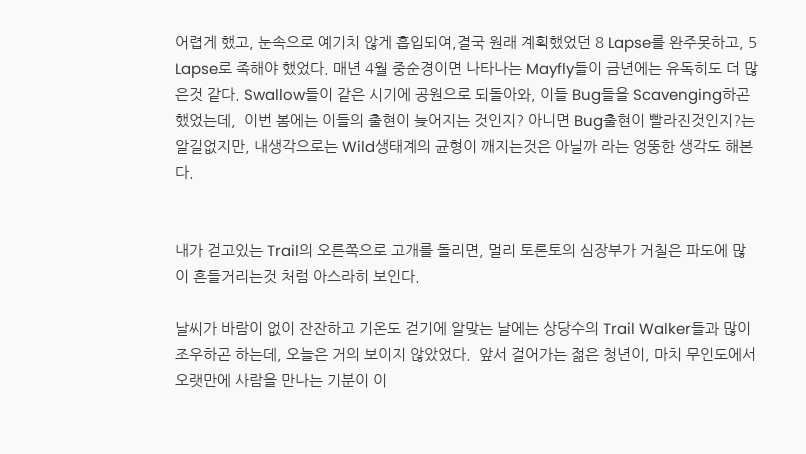어렵게 했고, 눈속으로 예기치 않게 흡입되여,결국 원래 계획했었던 8 Lapse를 완주못하고, 5 Lapse로 족해야 했었다. 매년 4월 중순경이면 나타나는 Mayfly들이 금년에는 유독히도 더 많은것 같다. Swallow들이 같은 시기에 공원으로 되돌아와, 이들 Bug들을 Scavenging하곤 했었는데,  이번 봄에는 이들의 출현이 늦어지는 것인지? 아니면 Bug출현이 빨라진것인지?는 알길없지만, 내생각으로는 Wild생태계의 균형이 깨지는것은 아닐까 라는 엉뚱한 생각도 해본다.


내가 걷고있는 Trail의 오른쪽으로 고개를 돌리면, 멀리 토론토의 심장부가 거칠은 파도에 많이 흔들거리는것 처럼 아스라히 보인다.

날씨가 바람이 없이 잔잔하고 기온도 걷기에 알맞는 날에는 상당수의 Trail Walker들과 많이 조우하곤 하는데, 오늘은 거의 보이지 않았었다.  앞서 걸어가는 젊은 청년이, 마치 무인도에서 오랫만에 사람을 만나는 기분이 이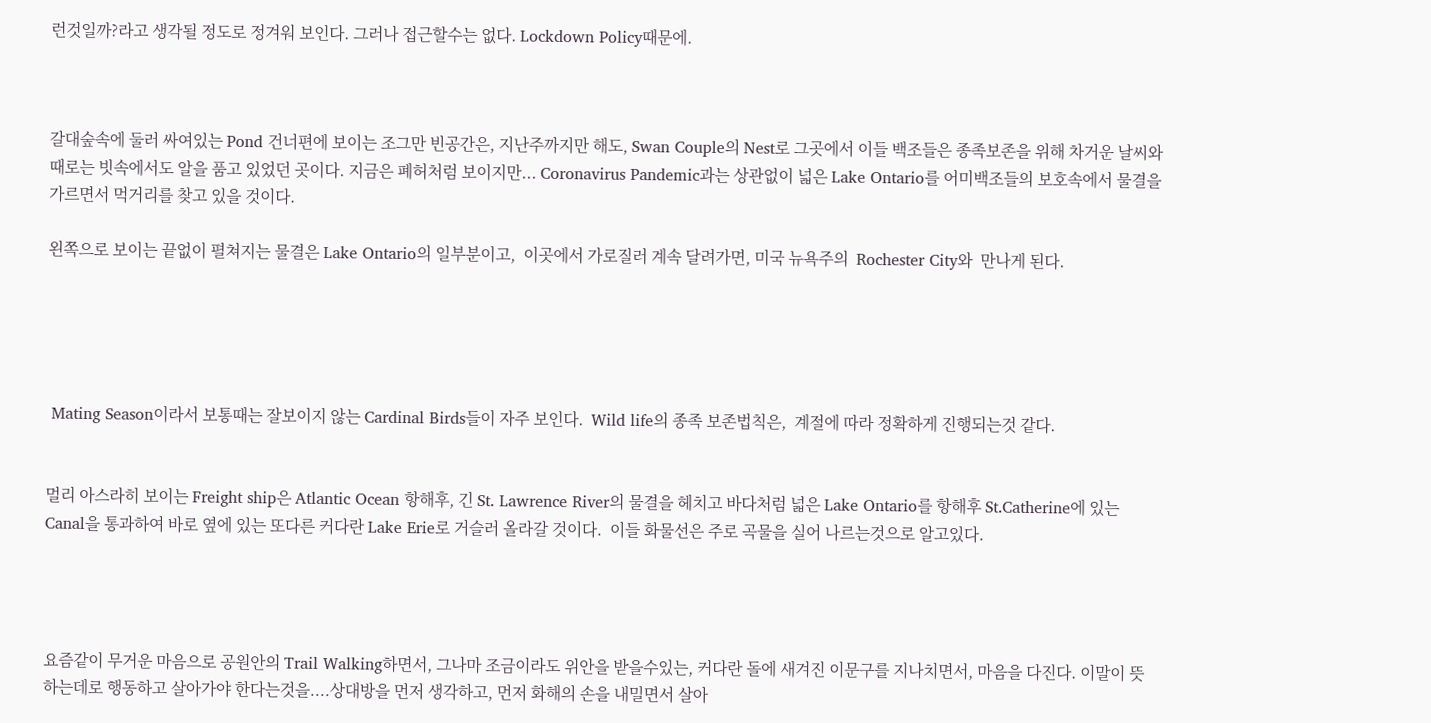런것일까?라고 생각될 정도로 정겨워 보인다. 그러나 접근할수는 없다. Lockdown Policy때문에.



갈대숲속에 둘러 싸여있는 Pond 건너편에 보이는 조그만 빈공간은, 지난주까지만 해도, Swan Couple의 Nest로 그곳에서 이들 백조들은 종족보존을 위해 차거운 날씨와 때로는 빗속에서도 알을 품고 있었던 곳이다. 지금은 폐허처럼 보이지만... Coronavirus Pandemic과는 상관없이 넓은 Lake Ontario를 어미백조들의 보호속에서 물결을 가르면서 먹거리를 찾고 있을 것이다.

왼쪽으로 보이는 끝없이 펼쳐지는 물결은 Lake Ontario의 일부분이고,  이곳에서 가로질러 계속 달려가면, 미국 뉴욕주의  Rochester City와  만나게 된다.





 Mating Season이라서 보통때는 잘보이지 않는 Cardinal Birds들이 자주 보인다.  Wild life의 종족 보존법칙은,  계절에 따라 정확하게 진행되는것 같다.


멀리 아스라히 보이는 Freight ship은 Atlantic Ocean 항해후, 긴 St. Lawrence River의 물결을 헤치고 바다처럼 넓은 Lake Ontario를 항해후 St.Catherine에 있는 Canal을 통과하여 바로 옆에 있는 또다른 커다란 Lake Erie로 거슬러 올라갈 것이다.  이들 화물선은 주로 곡물을 실어 나르는것으로 알고있다.




요즘같이 무거운 마음으로 공원안의 Trail Walking하면서, 그나마 조금이라도 위안을 받을수있는, 커다란 돌에 새겨진 이문구를 지나치면서, 마음을 다진다. 이말이 뜻하는데로 행동하고 살아가야 한다는것을....상대방을 먼저 생각하고, 먼저 화해의 손을 내밀면서 살아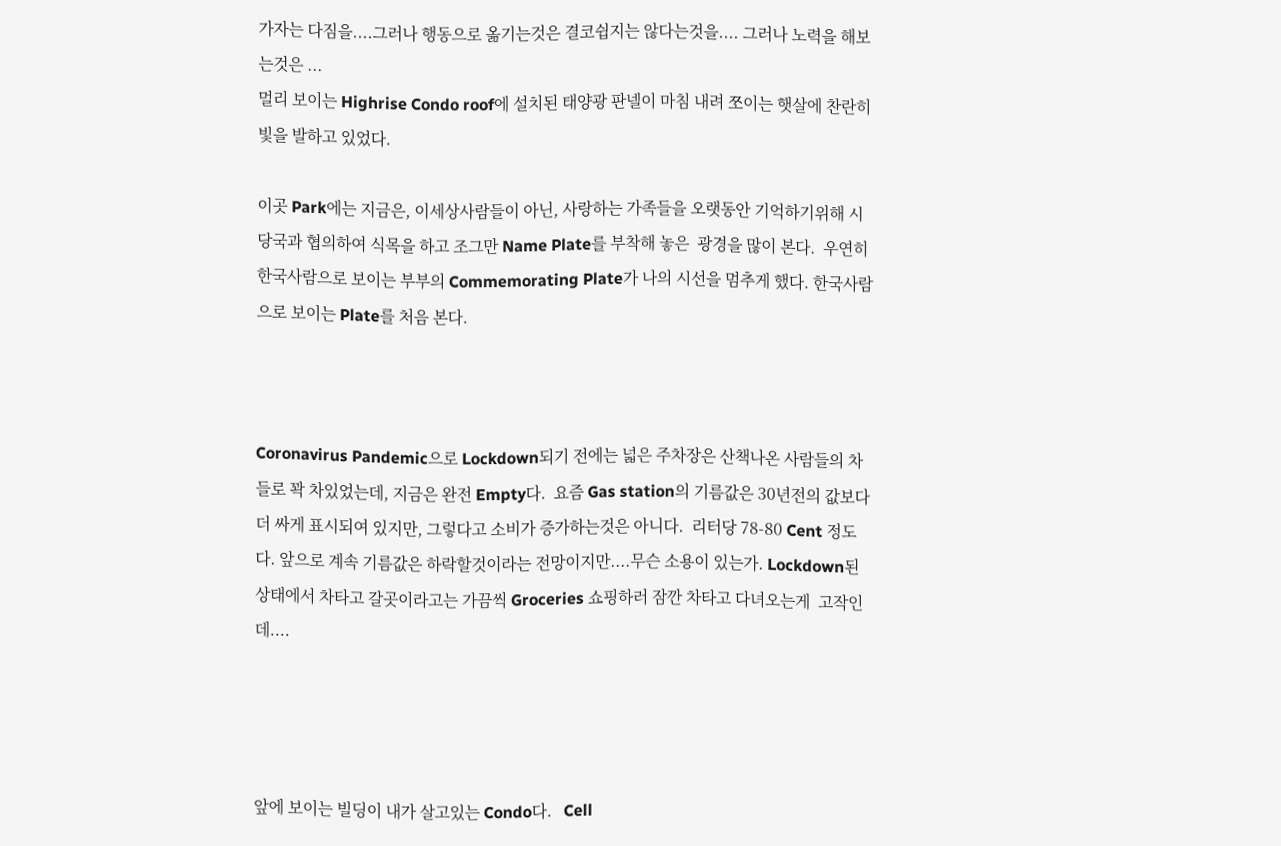가자는 다짐을....그러나 행동으로 옮기는것은 결코쉽지는 않다는것을.... 그러나 노력을 해보는것은 ...
멀리 보이는 Highrise Condo roof에 설치된 태양광 판넬이 마침 내려 쪼이는 햇살에 찬란히 빛을 발하고 있었다.

이곳 Park에는 지금은, 이세상사람들이 아닌, 사랑하는 가족들을 오랫동안 기억하기위해 시당국과 협의하여 식목을 하고 조그만 Name Plate를 부착해 놓은  광경을 많이 본다.  우연히 한국사람으로 보이는 부부의 Commemorating Plate가 나의 시선을 멈추게 했다. 한국사람으로 보이는 Plate를 처음 본다.



Coronavirus Pandemic으로 Lockdown되기 전에는 넓은 주차장은 산책나온 사람들의 차들로 꽉 차있었는데, 지금은 완전 Empty다.  요즘 Gas station의 기름값은 30년전의 값보다 더 싸게 표시되여 있지만, 그렇다고 소비가 증가하는것은 아니다.  리터당 78-80 Cent 정도다. 앞으로 계속 기름값은 하락할것이라는 전망이지만....무슨 소용이 있는가. Lockdown된 상태에서 차타고 갈곳이라고는 가끔씩 Groceries 쇼핑하러 잠깐 차타고 다녀오는게  고작인데....




앞에 보이는 빌딩이 내가 살고있는 Condo다.   Cell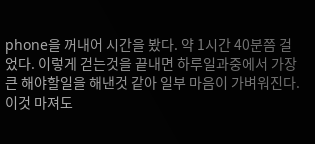phone을 꺼내어 시간을 봤다. 약 1시간 40분쯤 걸었다. 이렇게 걷는것을 끝내면 하루일과중에서 가장 큰 해야할일을 해낸것 같아 일부 마음이 가벼워진다. 이것 마져도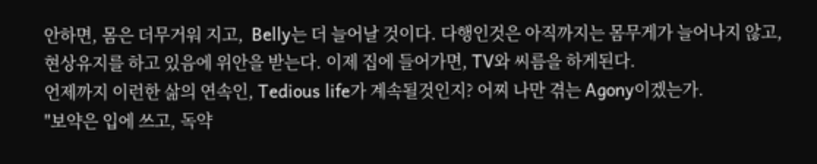안하면, 몸은 더무거워 지고,  Belly는 더 늘어날 것이다. 다행인것은 아직까지는 몸무게가 늘어나지 않고, 현상유지를 하고 있음에 위안을 받는다. 이제 집에 들어가면, TV와 씨름을 하게된다.
언제까지 이런한 삶의 연속인, Tedious life가 계속될것인지? 어찌 나만 겪는 Agony이겠는가.
"보약은 입에 쓰고, 독약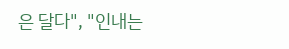은 달다", "인내는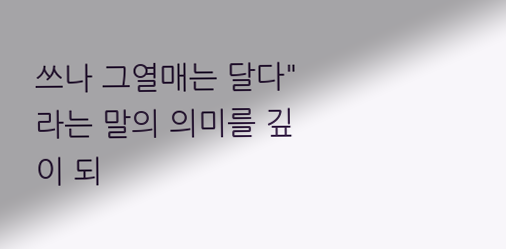쓰나 그열매는 달다"라는 말의 의미를 깊이 되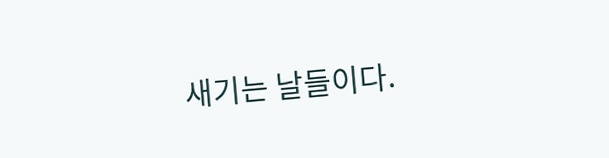새기는 날들이다.